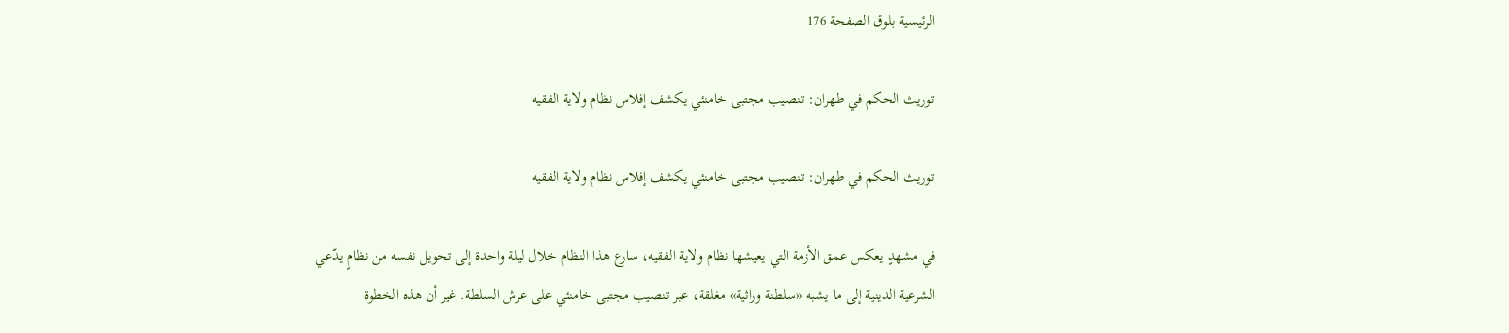الرئيسية بلوق الصفحة 176

توريث الحكم في طهران: تنصيب مجتبى خامنئي يكشف إفلاس نظام ولاية الفقيه

توريث الحكم في طهران: تنصيب مجتبى خامنئي يكشف إفلاس نظام ولاية الفقيه

في مشهدٍ يعكس عمق الأزمة التي يعيشها نظام ولاية الفقيه، سارع هذا النظام خلال ليلة واحدة إلى تحويل نفسه من نظامٍ يدّعي الشرعية الدينية إلى ما يشبه «سلطنة وراثية» مغلقة، عبر تنصيب مجتبى خامنئي على عرش السلطة. غير أن هذه الخطوة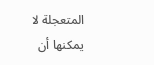المتعجلة لا يمكنها أن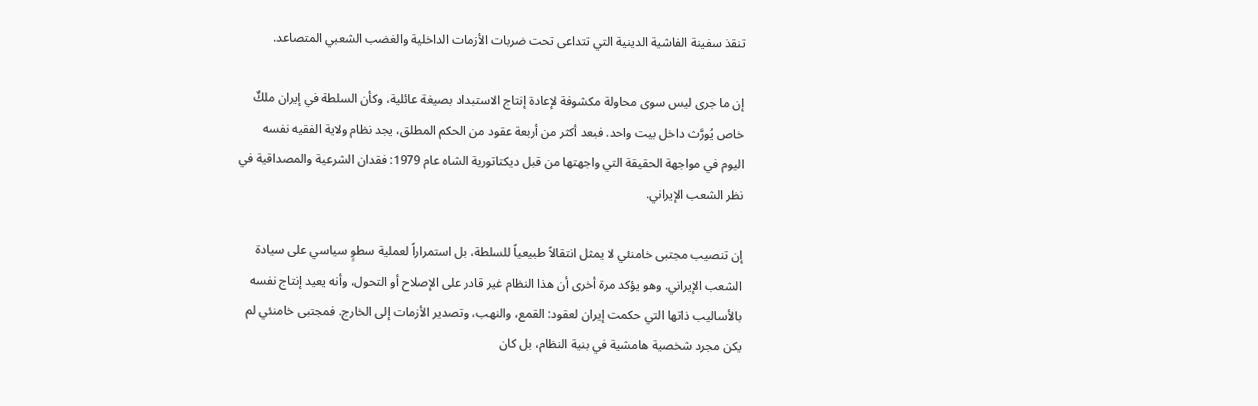تنقذ سفينة الفاشية الدينية التي تتداعى تحت ضربات الأزمات الداخلية والغضب الشعبي المتصاعد.

إن ما جرى ليس سوى محاولة مكشوفة لإعادة إنتاج الاستبداد بصيغة عائلية، وكأن السلطة في إيران ملكٌ خاص يُورَّث داخل بيت واحد. فبعد أكثر من أربعة عقود من الحكم المطلق، يجد نظام ولاية الفقيه نفسه اليوم في مواجهة الحقيقة التي واجهتها من قبل ديكتاتورية الشاه عام 1979: فقدان الشرعية والمصداقية في نظر الشعب الإيراني.

إن تنصيب مجتبى خامنئي لا يمثل انتقالاً طبيعياً للسلطة، بل استمراراً لعملية سطوٍ سياسي على سيادة الشعب الإيراني. وهو يؤكد مرة أخرى أن هذا النظام غير قادر على الإصلاح أو التحول، وأنه يعيد إنتاج نفسه بالأساليب ذاتها التي حكمت إيران لعقود: القمع، والنهب، وتصدير الأزمات إلى الخارج. فمجتبى خامنئي لم يكن مجرد شخصية هامشية في بنية النظام، بل كان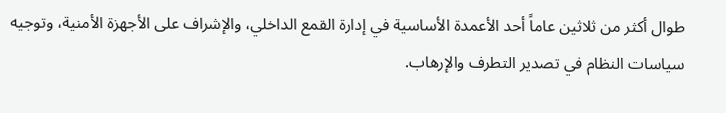طوال أكثر من ثلاثين عاماً أحد الأعمدة الأساسية في إدارة القمع الداخلي، والإشراف على الأجهزة الأمنية، وتوجيه سياسات النظام في تصدير التطرف والإرهاب.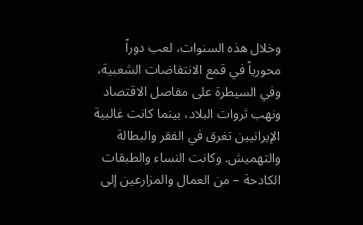وخلال هذه السنوات، لعب دوراً محورياً في قمع الانتفاضات الشعبية، وفي السيطرة على مفاصل الاقتصاد ونهب ثروات البلاد، بينما كانت غالبية الإيرانيين تغرق في الفقر والبطالة والتهميش. وكانت النساء والطبقات الكادحة – من العمال والمزارعين إلى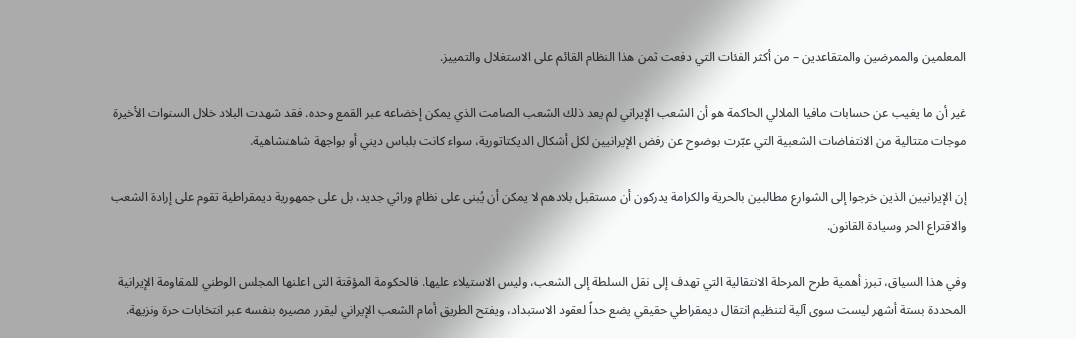المعلمين والممرضين والمتقاعدين – من أكثر الفئات التي دفعت ثمن هذا النظام القائم على الاستغلال والتمييز.

غير أن ما يغيب عن حسابات مافيا الملالي الحاكمة هو أن الشعب الإيراني لم يعد ذلك الشعب الصامت الذي يمكن إخضاعه عبر القمع وحده. فقد شهدت البلاد خلال السنوات الأخيرة موجات متتالية من الانتفاضات الشعبية التي عبّرت بوضوح عن رفض الإيرانيين لكل أشكال الديكتاتورية، سواء كانت بلباس ديني أو بواجهة شاهنشاهية.

إن الإيرانيين الذين خرجوا إلى الشوارع مطالبين بالحرية والكرامة يدركون أن مستقبل بلادهم لا يمكن أن يُبنى على نظامٍ وراثي جديد، بل على جمهورية ديمقراطية تقوم على إرادة الشعب والاقتراع الحر وسيادة القانون.

وفي هذا السياق، تبرز أهمية طرح المرحلة الانتقالية التي تهدف إلى نقل السلطة إلى الشعب، وليس الاستيلاء عليها. فالحكومة المؤقتة التی اعلنها المجلس الوطني للمقاومة الإيرانية المحددة بستة أشهر ليست سوى آلية لتنظيم انتقال ديمقراطي حقيقي يضع حداً لعقود الاستبداد، ويفتح الطريق أمام الشعب الإيراني ليقرر مصيره بنفسه عبر انتخابات حرة ونزيهة.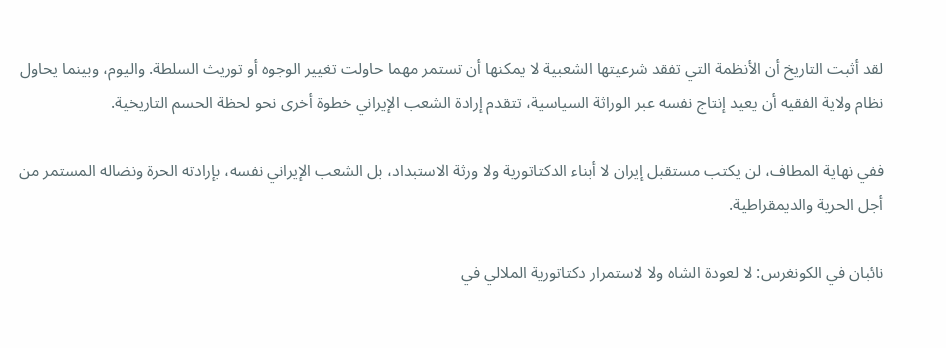لقد أثبت التاريخ أن الأنظمة التي تفقد شرعيتها الشعبية لا يمكنها أن تستمر مهما حاولت تغيير الوجوه أو توريث السلطة. واليوم، وبينما يحاول نظام ولاية الفقيه أن يعيد إنتاج نفسه عبر الوراثة السياسية، تتقدم إرادة الشعب الإيراني خطوة أخرى نحو لحظة الحسم التاريخية.

ففي نهاية المطاف، لن يكتب مستقبل إيران لا أبناء الدكتاتورية ولا ورثة الاستبداد، بل الشعب الإيراني نفسه، بإرادته الحرة ونضاله المستمر من أجل الحرية والديمقراطية.

نائبان في الكونغرس: لا لعودة الشاه ولا لاستمرار دكتاتورية الملالي في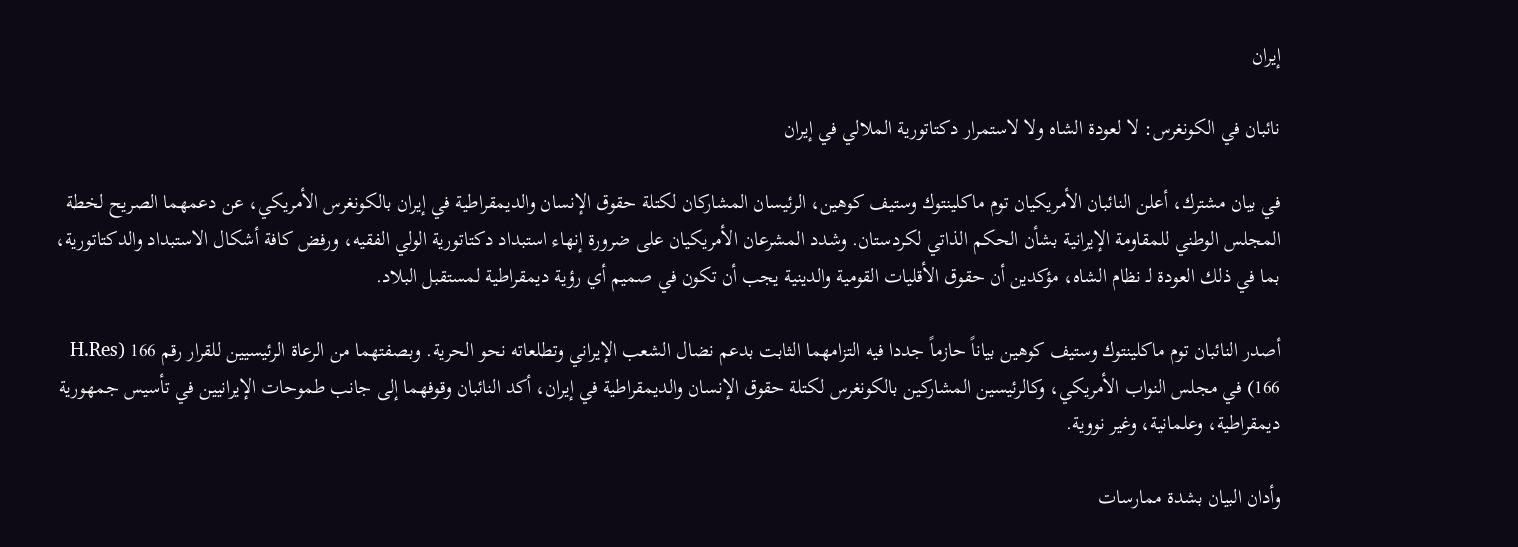إيران

نائبان في الكونغرس: لا لعودة الشاه ولا لاستمرار دكتاتورية الملالي في إيران

في بيان مشترك، أعلن النائبان الأمريكيان توم ماكلينتوك وستيف كوهين، الرئيسان المشاركان لكتلة حقوق الإنسان والديمقراطية في إيران بالكونغرس الأمريكي، عن دعمهما الصريح لخطة المجلس الوطني للمقاومة الإيرانية بشأن الحكم الذاتي لكردستان. وشدد المشرعان الأمريكيان على ضرورة إنهاء استبداد دكتاتورية الولي الفقيه، ورفض كافة أشكال الاستبداد والدكتاتورية، بما في ذلك العودة لـ نظام الشاه، مؤكدين أن حقوق الأقليات القومية والدينية يجب أن تكون في صميم أي رؤية ديمقراطية لمستقبل البلاد.

أصدر النائبان توم ماكلينتوك وستيف كوهين بياناً حازماً جددا فيه التزامهما الثابت بدعم نضال الشعب الإيراني وتطلعاته نحو الحرية. وبصفتهما من الرعاة الرئيسيين للقرار رقم 166 (H.Res 166) في مجلس النواب الأمريكي، وكالرئيسين المشاركين بالكونغرس لكتلة حقوق الإنسان والديمقراطية في إيران، أكد النائبان وقوفهما إلى جانب طموحات الإيرانيين في تأسيس جمهورية ديمقراطية، وعلمانية، وغير نووية.

وأدان البيان بشدة ممارسات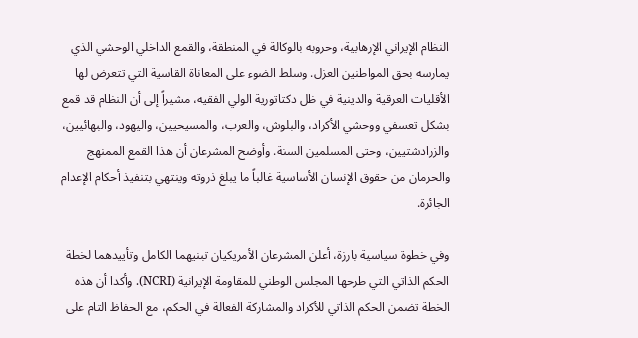النظام الإيراني الإرهابية، وحروبه بالوكالة في المنطقة، والقمع الداخلي الوحشي الذي يمارسه بحق المواطنين العزل. وسلط الضوء على المعاناة القاسية التي تتعرض لها الأقليات العرقية والدينية في ظل دكتاتورية الولي الفقيه، مشيراً إلى أن النظام قد قمع بشكل تعسفي ووحشي الأكراد، والبلوش، والعرب، والمسيحيين، واليهود، والبهائيين، والزرادشتيين، وحتى المسلمين السنة. وأوضح المشرعان أن هذا القمع الممنهج والحرمان من حقوق الإنسان الأساسية غالباً ما يبلغ ذروته وينتهي بتنفيذ أحكام الإعدام الجائرة.

وفي خطوة سياسية بارزة، أعلن المشرعان الأمريكيان تبنيهما الكامل وتأييدهما لخطة الحكم الذاتي التي طرحها المجلس الوطني للمقاومة الإيرانية (NCRI). وأكدا أن هذه الخطة تضمن الحكم الذاتي للأكراد والمشاركة الفعالة في الحكم، مع الحفاظ التام على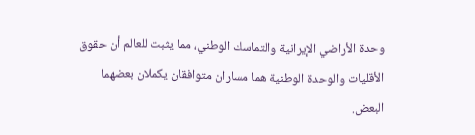وحدة الأراضي الإيرانية والتماسك الوطني، مما يثبت للعالم أن حقوق الأقليات والوحدة الوطنية هما مساران متوافقان يكملان بعضهما البعض.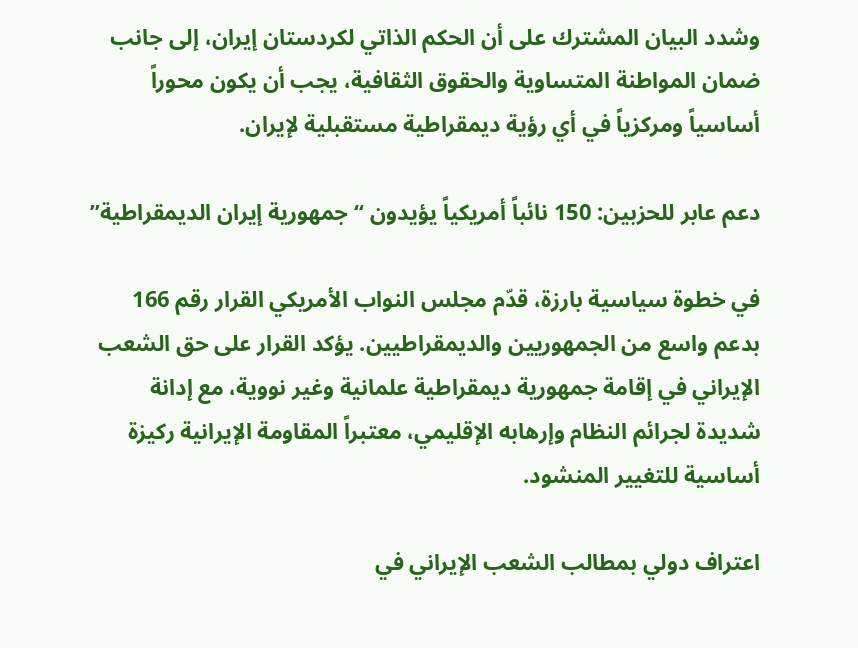وشدد البيان المشترك على أن الحكم الذاتي لكردستان إيران، إلى جانب ضمان المواطنة المتساوية والحقوق الثقافية، يجب أن يكون محوراً أساسياً ومركزياً في أي رؤية ديمقراطية مستقبلية لإيران.

دعم عابر للحزبين: 150 نائباً أمريكياً يؤيدون “جمهورية إيران الديمقراطية”

في خطوة سياسية بارزة، قدّم مجلس النواب الأمريكي القرار رقم 166 بدعم واسع من الجمهوريين والديمقراطيين. يؤكد القرار على حق الشعب الإيراني في إقامة جمهورية ديمقراطية علمانية وغير نووية، مع إدانة شديدة لجرائم النظام وإرهابه الإقليمي، معتبراً المقاومة الإيرانية ركيزة أساسية للتغيير المنشود.

اعتراف دولي بمطالب الشعب الإيراني في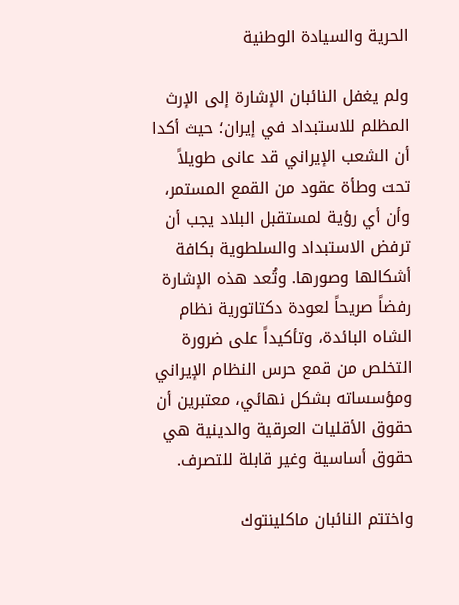الحرية والسيادة الوطنية

ولم يغفل النائبان الإشارة إلى الإرث المظلم للاستبداد في إيران؛ حيث أكدا أن الشعب الإيراني قد عانى طويلاً تحت وطأة عقود من القمع المستمر، وأن أي رؤية لمستقبل البلاد يجب أن ترفض الاستبداد والسلطوية بكافة أشكالها وصورها. وتُعد هذه الإشارة رفضاً صريحاً لعودة دكتاتورية نظام الشاه البائدة، وتأكيداً على ضرورة التخلص من قمع حرس النظام الإيراني ومؤسساته بشكل نهائي، معتبرين أن حقوق الأقليات العرقية والدينية هي حقوق أساسية وغير قابلة للتصرف.

واختتم النائبان ماكلينتوك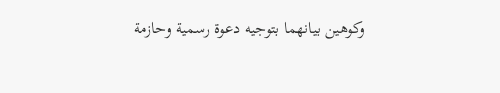وكوهين بيانهما بتوجيه دعوة رسمية وحازمة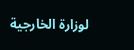لوزارة الخارجية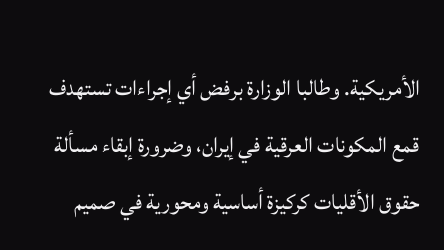الأمريكية. وطالبا الوزارة برفض أي إجراءات تستهدف قمع المكونات العرقية في إيران، وضرورة إبقاء مسألة حقوق الأقليات كركيزة أساسية ومحورية في صميم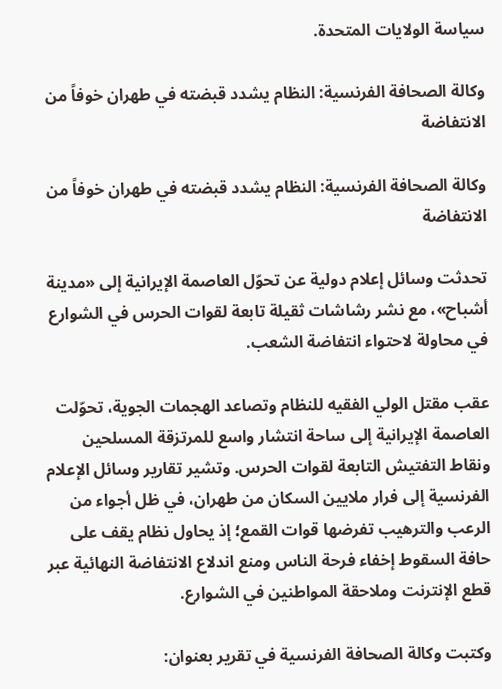سياسة الولايات المتحدة.

وكالة الصحافة الفرنسية: النظام يشدد قبضته في طهران خوفاً من الانتفاضة

وكالة الصحافة الفرنسية: النظام يشدد قبضته في طهران خوفاً من الانتفاضة

تحدثت وسائل إعلام دولية عن تحوّل العاصمة الإيرانية إلى «مدينة أشباح»، مع نشر رشاشات ثقيلة تابعة لقوات الحرس في الشوارع في محاولة لاحتواء انتفاضة الشعب.

عقب مقتل الولي الفقيه للنظام وتصاعد الهجمات الجوية، تحوّلت العاصمة الإيرانية إلى ساحة انتشار واسع للمرتزقة المسلحين ونقاط التفتيش التابعة لقوات الحرس. وتشير تقارير وسائل الإعلام الفرنسية إلى فرار ملايين السكان من طهران، في ظل أجواء من الرعب والترهيب تفرضها قوات القمع؛ إذ يحاول نظام يقف على حافة السقوط إخفاء فرحة الناس ومنع اندلاع الانتفاضة النهائية عبر قطع الإنترنت وملاحقة المواطنين في الشوارع.

وكتبت وكالة الصحافة الفرنسية في تقرير بعنوان: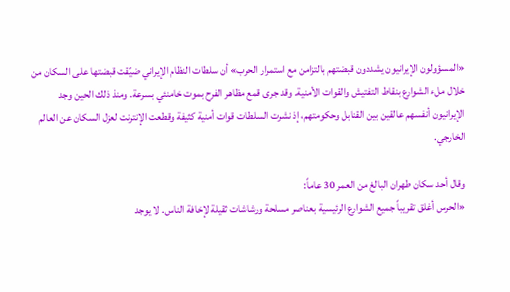«المسؤولون الإيرانيون يشددون قبضتهم بالتزامن مع استمرار الحرب» أن سلطات النظام الإيراني ضيّقت قبضتها على السكان من خلال ملء الشوارع بنقاط التفتيش والقوات الأمنية. وقد جرى قمع مظاهر الفرح بموت خامنئي بسرعة. ومنذ ذلك الحين وجد الإيرانيون أنفسهم عالقين بين القنابل وحكومتهم، إذ نشرت السلطات قوات أمنية كثيفة وقطعت الإنترنت لعزل السكان عن العالم الخارجي.

وقال أحد سكان طهران البالغ من العمر 30 عاماً:
«الحرس أغلق تقريباً جميع الشوارع الرئيسية بعناصر مسلحة ورشاشات ثقيلة لإخافة الناس. لا يوجد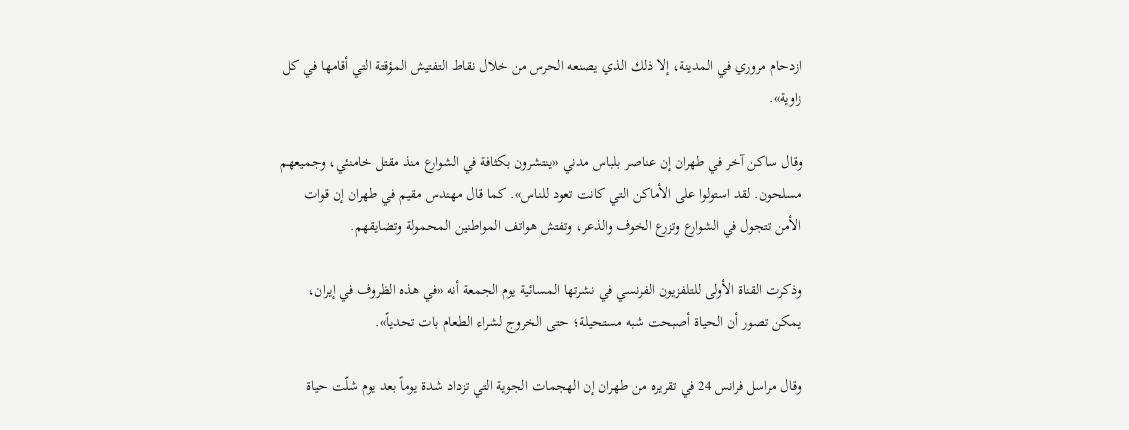ازدحام مروري في المدينة، إلا ذلك الذي يصنعه الحرس من خلال نقاط التفتيش المؤقتة التي أقامها في كل زاوية».

وقال ساكن آخر في طهران إن عناصر بلباس مدني «ينتشرون بكثافة في الشوارع منذ مقتل خامنئي، وجميعهم مسلحون. لقد استولوا على الأماكن التي كانت تعود للناس». كما قال مهندس مقيم في طهران إن قوات الأمن تتجول في الشوارع وتزرع الخوف والذعر، وتفتش هواتف المواطنين المحمولة وتضايقهم.

وذكرت القناة الأولى للتلفزيون الفرنسي في نشرتها المسائية يوم الجمعة أنه «في هذه الظروف في إيران، يمكن تصور أن الحياة أصبحت شبه مستحيلة؛ حتى الخروج لشراء الطعام بات تحدياً».

وقال مراسل فرانس 24 في تقريره من طهران إن الهجمات الجوية التي تزداد شدة يوماً بعد يوم شلّت حياة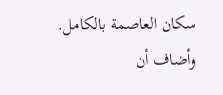سكان العاصمة بالكامل. وأضاف أن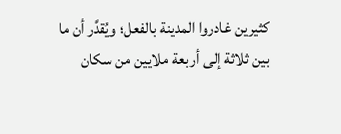كثيرين غادروا المدينة بالفعل؛ ويُقدَّر أن ما بين ثلاثة إلى أربعة ملايين من سكان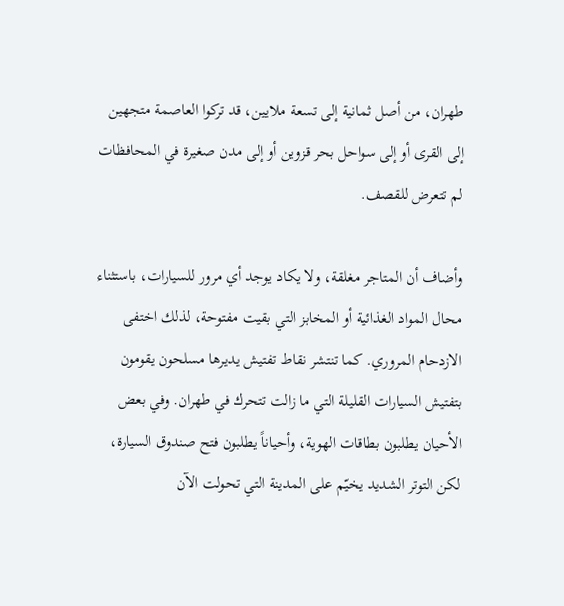طهران، من أصل ثمانية إلى تسعة ملايين، قد تركوا العاصمة متجهين إلى القرى أو إلى سواحل بحر قزوين أو إلى مدن صغيرة في المحافظات لم تتعرض للقصف.

وأضاف أن المتاجر مغلقة، ولا يكاد يوجد أي مرور للسيارات، باستثناء محال المواد الغذائية أو المخابز التي بقيت مفتوحة، لذلك اختفى الازدحام المروري. كما تنتشر نقاط تفتيش يديرها مسلحون يقومون بتفتيش السيارات القليلة التي ما زالت تتحرك في طهران. وفي بعض الأحيان يطلبون بطاقات الهوية، وأحياناً يطلبون فتح صندوق السيارة، لكن التوتر الشديد يخيّم على المدينة التي تحولت الآن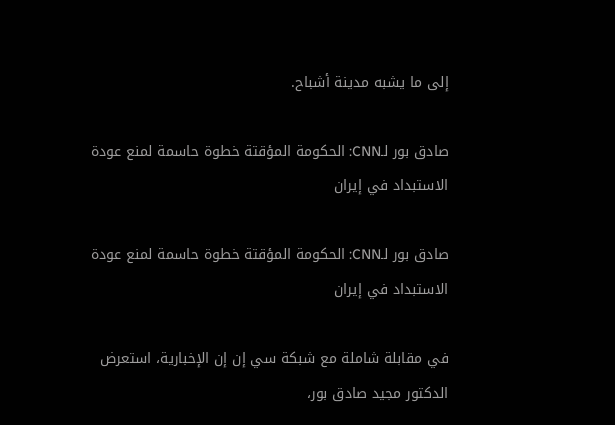إلى ما يشبه مدينة أشباح.

صادق بور لـCNN: الحكومة المؤقتة خطوة حاسمة لمنع عودة الاستبداد في إيران

صادق بور لـCNN: الحكومة المؤقتة خطوة حاسمة لمنع عودة الاستبداد في إيران

في مقابلة شاملة مع شبكة سي إن إن الإخبارية، استعرض الدكتور مجيد صادق بور،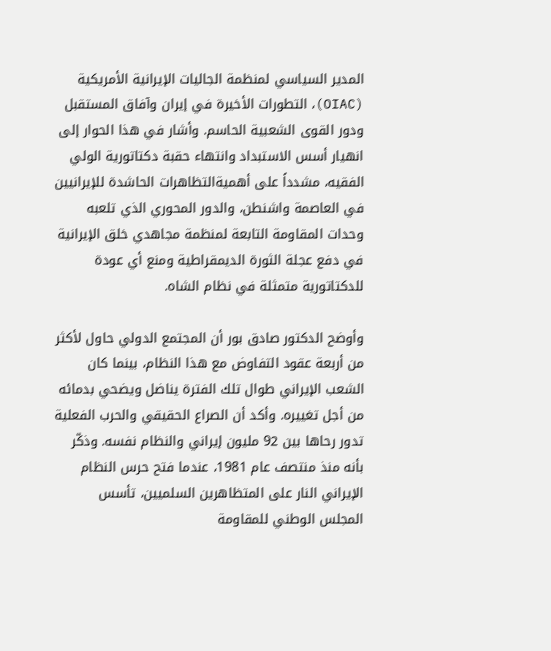المدير السياسي لمنظمة الجاليات الإيرانية الأمريكية (OIAC)، التطورات الأخيرة في إيران وآفاق المستقبل ودور القوى الشعبية الحاسم. وأشار في هذا الحوار إلى انهيار أسس الاستبداد وانتهاء حقبة دكتاتورية الولي الفقيه، مشدداً على أهميةالتظاهرات الحاشدة للإيرانيين في العاصمة واشنطن، والدور المحوري الذي تلعبه وحدات المقاومة التابعة لمنظمة مجاهدي خلق الإيرانية في دفع عجلة الثورة الديمقراطية ومنع أي عودة للدكتاتورية متمثلة في نظام الشاه.

وأوضح الدكتور صادق بور أن المجتمع الدولي حاول لأكثر من أربعة عقود التفاوض مع هذا النظام، بينما كان الشعب الإيراني طوال تلك الفترة يناضل ويضحي بدمائه من أجل تغييره. وأكد أن الصراع الحقيقي والحرب الفعلية تدور رحاها بين 92 مليون إيراني والنظام نفسه. وذكّر بأنه منذ منتصف عام 1981، عندما فتح حرس النظام الإيراني النار على المتظاهرين السلميين، تأسس المجلس الوطني للمقاومة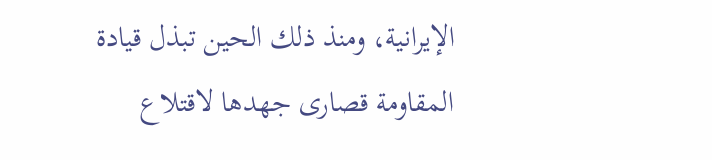الإيرانية، ومنذ ذلك الحين تبذل قيادة المقاومة قصارى جهدها لاقتلاع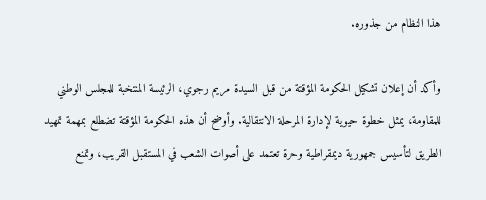هذا النظام من جذوره.

وأكد أن إعلان تشكيل الحكومة المؤقتة من قبل السيدة مريم رجوي، الرئيسة المنتخبة للمجلس الوطني للمقاومة، يمثل خطوة حيوية لإدارة المرحلة الانتقالية. وأوضح أن هذه الحكومة المؤقتة تضطلع بمهمة تمهيد الطريق لتأسيس جمهورية ديمقراطية وحرة تعتمد على أصوات الشعب في المستقبل القريب، وتمنع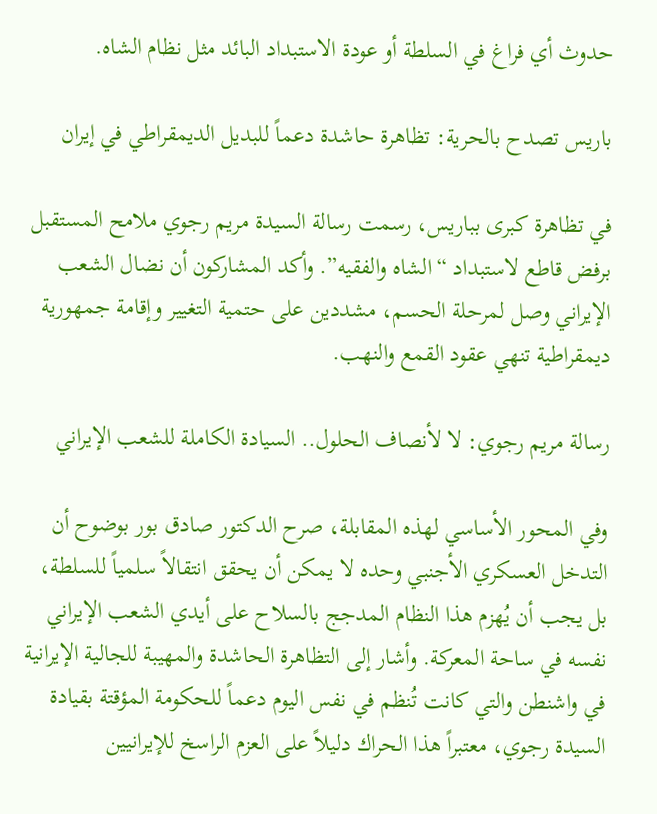حدوث أي فراغ في السلطة أو عودة الاستبداد البائد مثل نظام الشاه.

باريس تصدح بالحرية: تظاهرة حاشدة دعماً للبديل الديمقراطي في إيران

في تظاهرة كبرى بباريس، رسمت رسالة السيدة مريم رجوي ملامح المستقبل برفض قاطع لاستبداد “الشاه والفقيه”. وأكد المشاركون أن نضال الشعب الإيراني وصل لمرحلة الحسم، مشددين على حتمية التغيير وإقامة جمهورية ديمقراطية تنهي عقود القمع والنهب.

رسالة مريم رجوي: لا لأنصاف الحلول.. السيادة الكاملة للشعب الإيراني

وفي المحور الأساسي لهذه المقابلة، صرح الدكتور صادق بور بوضوح أن التدخل العسكري الأجنبي وحده لا يمكن أن يحقق انتقالاً سلمياً للسلطة، بل يجب أن يُهزم هذا النظام المدجج بالسلاح على أيدي الشعب الإيراني نفسه في ساحة المعركة. وأشار إلى التظاهرة الحاشدة والمهيبة للجالية الإيرانية في واشنطن والتي كانت تُنظم في نفس اليوم دعماً للحكومة المؤقتة بقيادة السيدة رجوي، معتبراً هذا الحراك دليلاً على العزم الراسخ للإيرانيين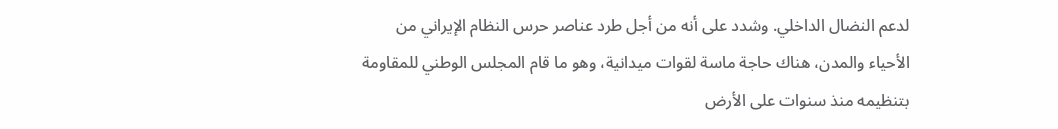لدعم النضال الداخلي. وشدد على أنه من أجل طرد عناصر حرس النظام الإيراني من الأحياء والمدن، هناك حاجة ماسة لقوات ميدانية، وهو ما قام المجلس الوطني للمقاومة بتنظيمه منذ سنوات على الأرض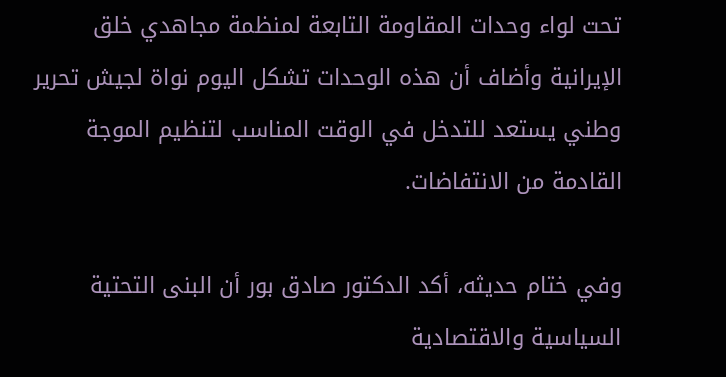تحت لواء وحدات المقاومة التابعة لمنظمة مجاهدي خلق الإيرانية وأضاف أن هذه الوحدات تشكل اليوم نواة لجيش تحرير وطني يستعد للتدخل في الوقت المناسب لتنظيم الموجة القادمة من الانتفاضات.

وفي ختام حديثه، أكد الدكتور صادق بور أن البنى التحتية السياسية والاقتصادية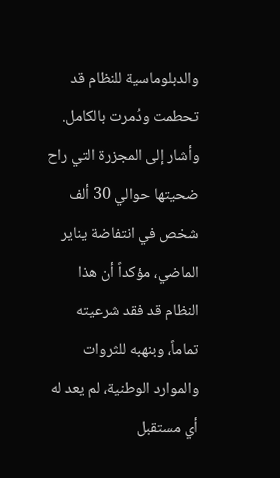والدبلوماسية للنظام قد تحطمت ودُمرت بالكامل. وأشار إلى المجزرة التي راح ضحيتها حوالي 30 ألف شخص في انتفاضة يناير الماضي، مؤكداً أن هذا النظام قد فقد شرعيته تماماً، وبنهبه للثروات والموارد الوطنية، لم يعد له أي مستقبل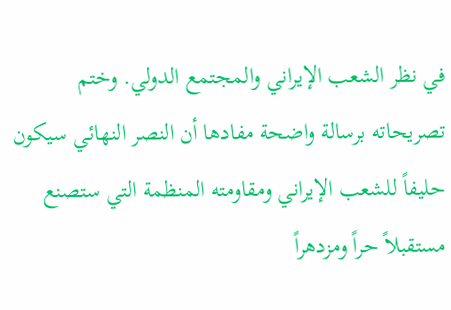في نظر الشعب الإيراني والمجتمع الدولي. وختم تصريحاته برسالة واضحة مفادها أن النصر النهائي سيكون حليفاً للشعب الإيراني ومقاومته المنظمة التي ستصنع مستقبلاً حراً ومزدهراً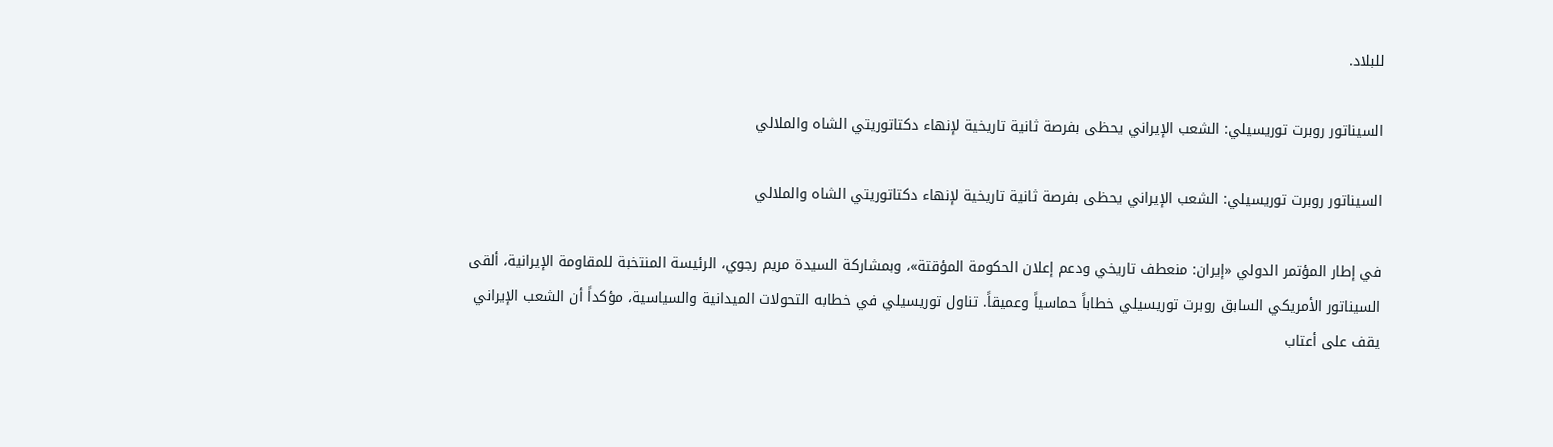للبلاد.

السيناتور روبرت توريسيلي: الشعب الإيراني يحظى بفرصة ثانية تاريخية لإنهاء دكتاتوريتي الشاه والملالي

السيناتور روبرت توريسيلي: الشعب الإيراني يحظى بفرصة ثانية تاريخية لإنهاء دكتاتوريتي الشاه والملالي

في إطار المؤتمر الدولي «إيران: منعطف تاريخي ودعم إعلان الحكومة المؤقتة»، وبمشاركة السيدة مريم رجوي، الرئيسة المنتخبة للمقاومة الإيرانية، ألقى السيناتور الأمريكي السابق روبرت توريسيلي خطاباً حماسياً وعميقاً. تناول توريسيلي في خطابه التحولات الميدانية والسياسية، مؤكداً أن الشعب الإيراني يقف على أعتاب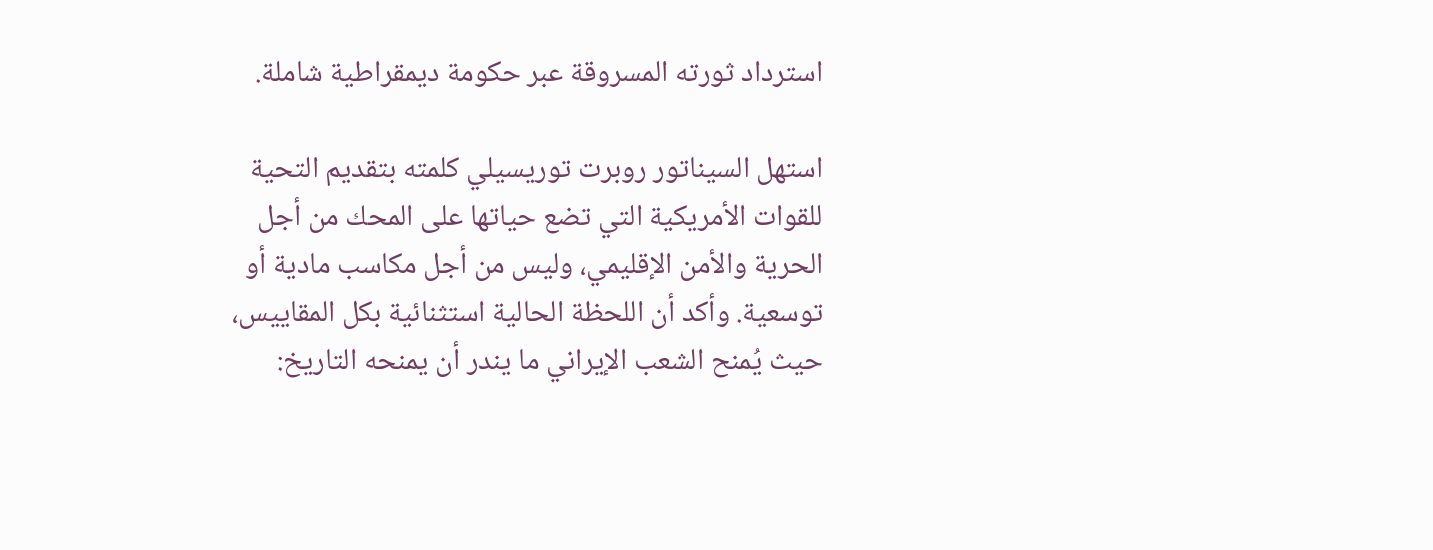استرداد ثورته المسروقة عبر حكومة ديمقراطية شاملة.

استهل السيناتور روبرت توريسيلي كلمته بتقديم التحية للقوات الأمريكية التي تضع حياتها على المحك من أجل الحرية والأمن الإقليمي، وليس من أجل مكاسب مادية أو توسعية. وأكد أن اللحظة الحالية استثنائية بكل المقاييس، حيث يُمنح الشعب الإيراني ما يندر أن يمنحه التاريخ: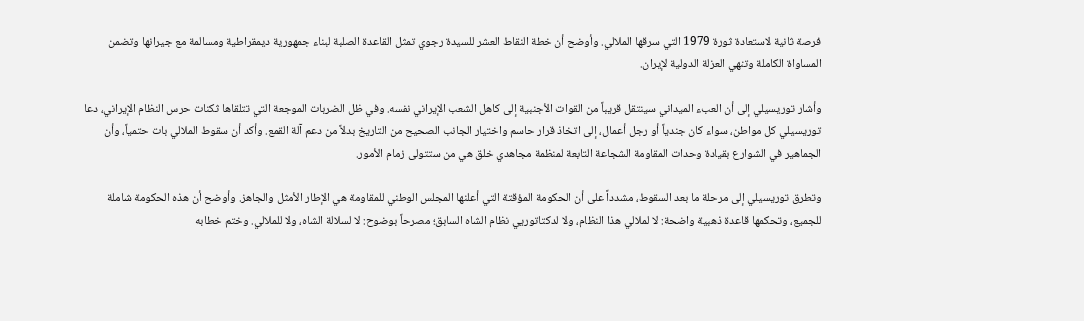فرصة ثانية لاستعادة ثورة 1979 التي سرقها الملالي. وأوضح أن خطة النقاط العشر للسيدة رجوي تمثل القاعدة الصلبة لبناء جمهورية ديمقراطية ومسالمة مع جيرانها وتضمن المساواة الكاملة وتنهي العزلة الدولية لإيران.

وأشار توريسيلي إلى أن العبء الميداني سينتقل قريباً من القوات الأجنبية إلى كاهل الشعب الإيراني نفسه. وفي ظل الضربات الموجعة التي تتلقاها ثكنات حرس النظام الإيراني، دعا توريسيلي كل مواطن، سواء كان جندياً أو رجل أعمال، إلى اتخاذ قرار حاسم واختيار الجانب الصحيح من التاريخ بدلاً من دعم آلة القمع. وأكد أن سقوط الملالي بات حتمياً، وأن الجماهير في الشوارع بقيادة وحدات المقاومة الشجاعة التابعة لمنظمة مجاهدي خلق هي من ستتولى زمام الأمور.

وتطرق توريسيلي إلى مرحلة ما بعد السقوط، مشدداً على أن الحكومة المؤقتة التي أعلنها المجلس الوطني للمقاومة هي الإطار الأمثل والجاهز. وأوضح أن هذه الحكومة شاملة للجميع، وتحكمها قاعدة ذهبية واضحة: لا لملالي هذا النظام، ولا لدكتاتوريي نظام الشاه السابق؛ مصرحاً بوضوح: لا لسلالة الشاه، ولا للملالي. وختم خطابه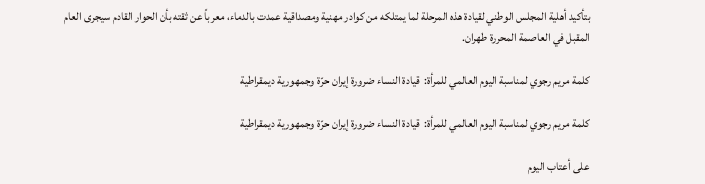بتأكيد أهلية المجلس الوطني لقيادة هذه المرحلة لما يمتلكه من كوادر مهنية ومصداقية عمدت بالدماء، معرباً عن ثقته بأن الحوار القادم سيجرى العام المقبل في العاصمة المحررة طهران.

کلمة مریم رجوي لمناسبة اليوم العالمي للمرأة:  قيادة النساء ضرورة إیران حرّة وجمهوریة‌ دیمقراطیة

کلمة مریم رجوي لمناسبة اليوم العالمي للمرأة:  قيادة النساء ضرورة إیران حرّة وجمهوریة‌ دیمقراطیة

على أعتاب اليوم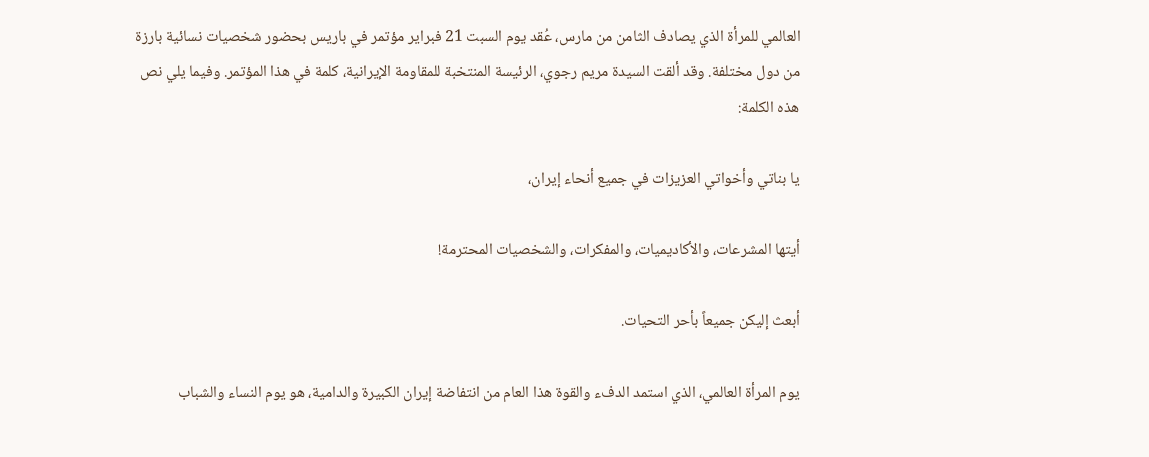العالمي للمرأة الذي يصادف الثامن من مارس، عُقد يوم السبت 21 فبراير مؤتمر في باريس بحضور شخصيات نسائية بارزة من دول مختلفة. وقد ألقت السيدة مريم رجوي، الرئيسة المنتخبة للمقاومة الإيرانية، كلمة في هذا المؤتمر. وفيما يلي نص هذه الكلمة:

يا بناتي وأخواتي العزيزات في جميع أنحاء إيران،

أيتها المشرعات، والأكاديميات، والمفكرات، والشخصيات المحترمة!

أبعث إليكن جميعاً بأحر التحيات.

يوم المرأة العالمي، الذي استمد الدفء والقوة هذا العام من انتفاضة إيران الكبيرة والدامية، هو يوم النساء والشباب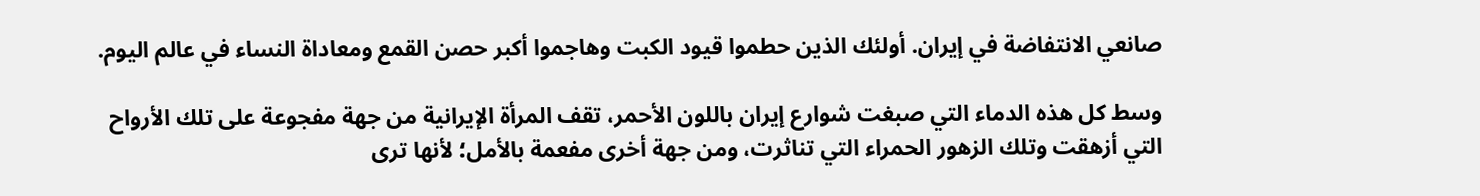صانعي الانتفاضة في إيران. أولئك الذين حطموا قيود الكبت وهاجموا أكبر حصن القمع ومعاداة النساء في عالم اليوم.

وسط كل هذه الدماء التي صبغت شوارع إيران باللون الأحمر، تقف المرأة الإيرانية من جهة مفجوعة على تلك الأرواح التي أزهقت وتلك الزهور الحمراء التي تناثرت، ومن جهة أخرى مفعمة بالأمل؛ لأنها ترى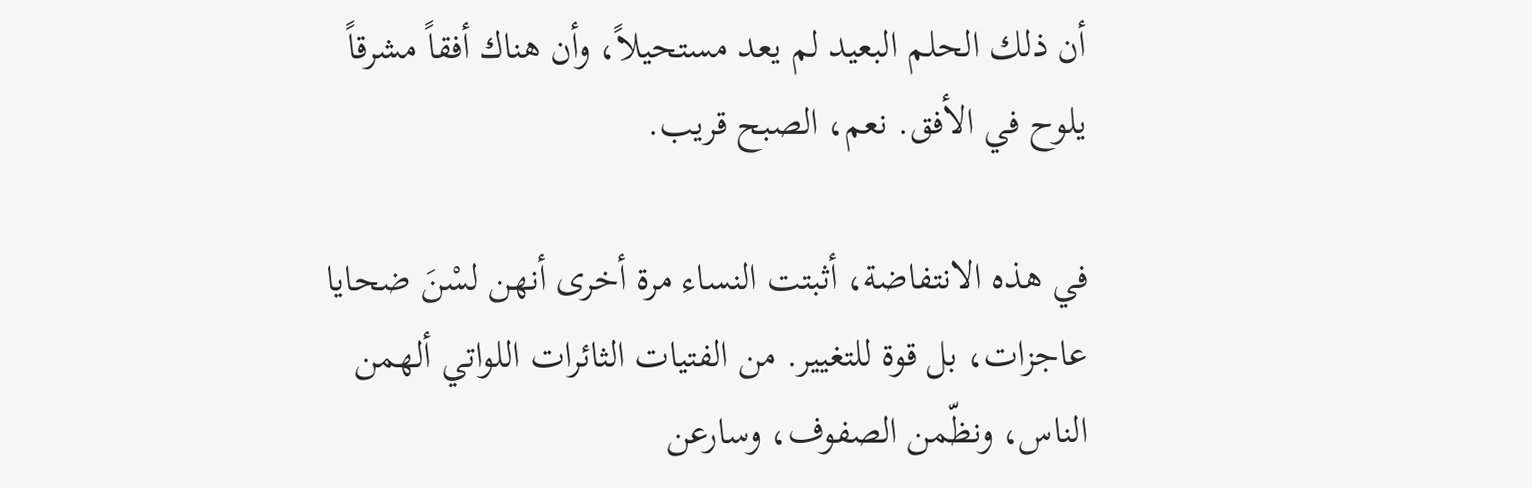أن ذلك الحلم البعيد لم يعد مستحيلاً، وأن هناك أفقاً مشرقاً يلوح في الأفق. نعم، الصبح قريب.

في هذه الانتفاضة، أثبتت النساء مرة أخرى أنهن لسْنَ ضحايا عاجزات، بل قوة للتغيير. من الفتيات الثائرات اللواتي ألهمن الناس، ونظّمن الصفوف، وسارعن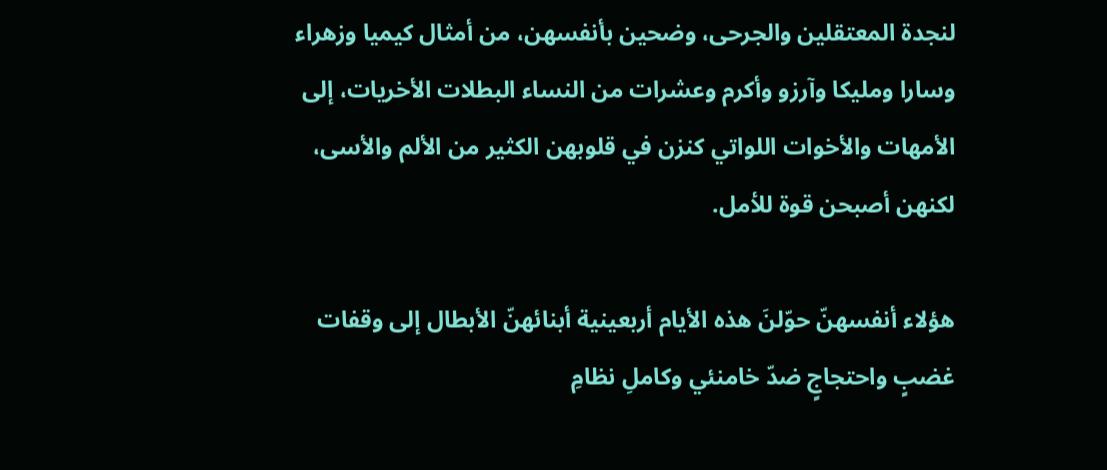لنجدة المعتقلين والجرحى، وضحين بأنفسهن، من أمثال كيميا وزهراء وسارا ومليكا وآرزو وأكرم وعشرات من النساء البطلات الأخريات، إلى الأمهات والأخوات اللواتي كنزن في قلوبهن الكثير من الألم والأسى، لكنهن أصبحن قوة للأمل.

هؤلاء أنفسهنّ حوّلنَ هذه الأيام أربعینیة أبنائهنّ الأبطال إلى وقفات غضبٍ واحتجاجٍ ضدّ خامنئي وكاملِ نظامِ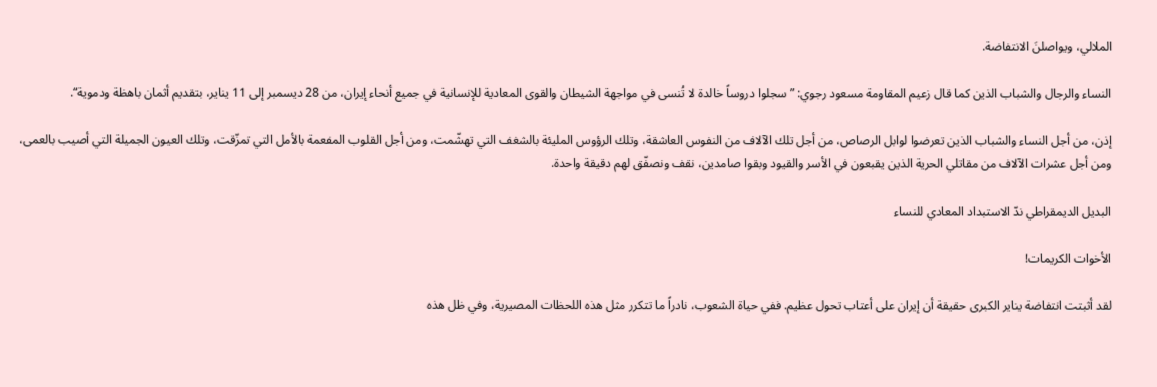الملالي، ويواصلنَ الانتفاضة.

النساء والرجال والشباب الذين کما قال زعيم المقاومة مسعود رجوي: ”سجلوا دروساً خالدة لا تُنسى في مواجهة الشيطان والقوى المعادية للإنسانية في جميع أنحاء إيران، من 28 ديسمبر إلى 11 يناير، بتقديم أثمان باهظة ودموية“.

إذن، من أجل النساء والشباب الذين تعرضوا لوابل الرصاص، من أجل تلك الآلاف من النفوس العاشقة، وتلك الرؤوس المليئة بالشغف التي تهشّمت، ومن أجل القلوب المفعمة بالأمل التي تمزّقت، وتلك العيون الجميلة التي أصیب بالعمی، ومن أجل عشرات الآلاف من مقاتلي الحرية الذين يقبعون في الأسر والقيود وبقوا صامدین، نقف ونصفّق لهم دقيقة واحدة.

البديل الديمقراطي ندّ الاستبداد المعادي للنساء

الأخوات الكريمات!

لقد أثبتت انتفاضة يناير الكبرى حقيقة أن إيران على أعتاب تحول عظيم. ففي حياة الشعوب، نادراً ما تتكرر مثل هذه اللحظات المصيرية، وفي ظل هذه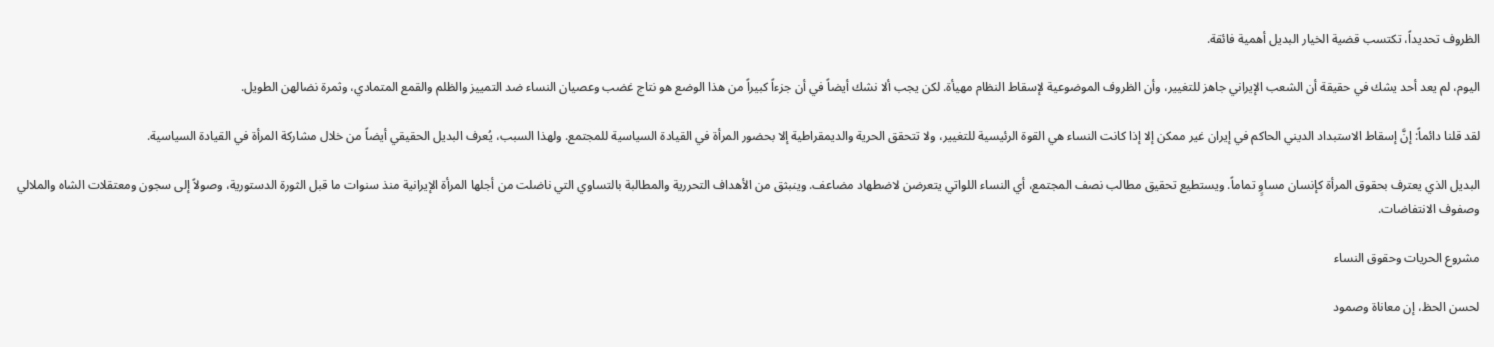الظروف تحديداً، تكتسب قضية الخيار البديل أهمية فائقة.

اليوم، لم يعد أحد يشك في حقيقة أن الشعب الإيراني جاهز للتغيير، وأن الظروف الموضوعية لإسقاط النظام مهيأة. لكن يجب ألا نشك أيضاً في أن جزءاً كبيراً من هذا الوضع هو نتاج غضب وعصيان النساء ضد التمييز والظلم والقمع المتمادي، وثمرة نضالهن الطويل.

لقد قلنا دائماً: إنَّ إسقاط الاستبداد الديني الحاكم في إيران غير ممكن إلا إذا كانت النساء هي القوة الرئيسية للتغيير، ولا تتحقق الحرية والديمقراطية إلا بحضور المرأة في القيادة السياسية للمجتمع. ولهذا السبب، يُعرف البديل الحقيقي أيضاً من خلال مشاركة المرأة في القيادة السياسية.

البديل الذي يعترف بحقوق المرأة كإنسان مساوٍ تماماً. ويستطيع تحقیق مطالب نصف المجتمع، أي النساء اللواتي يتعرضن لاضطهاد مضاعف. وينبثق من الأهداف التحررية والمطالبة بالتساوي التي ناضلت من أجلها المرأة الإيرانية منذ سنوات ما قبل الثورة الدستوریة، وصولاً إلى سجون ومعتقلات الشاه والملالي وصفوف الانتفاضات.

مشروع الحريات وحقوق النساء

لحسن الحظ، إن معاناة وصمود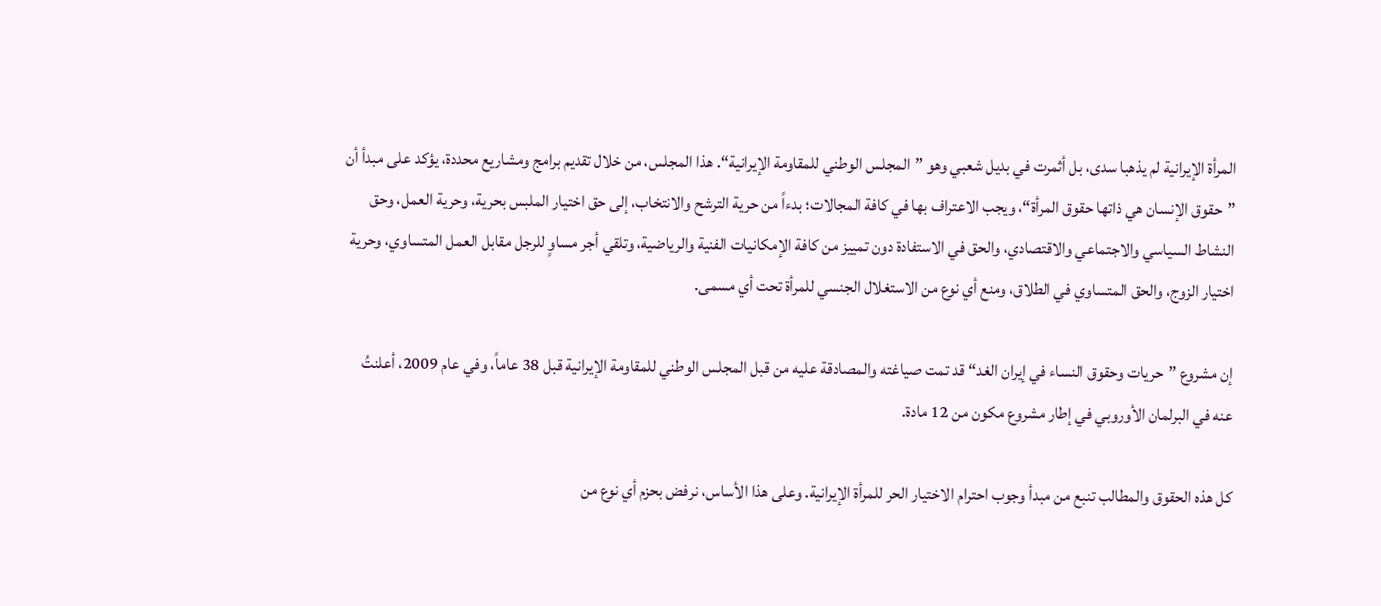المرأة الإيرانية لم يذهبا سدى، بل أثمرت في بديل شعبي وهو ”المجلس الوطني للمقاومة الإيرانية“. هذا المجلس، من خلال تقديم برامج ومشاريع محددة، يؤكد على مبدأ أن ”حقوق الإنسان هي ذاتها حقوق المرأة“، ويجب الاعتراف بها في كافة المجالات؛ بدءاً من حرية الترشح والانتخاب، إلى حق اختيار الملبس بحرية، وحرية العمل، وحق النشاط السياسي والاجتماعي والاقتصادي، والحق في الاستفادة دون تمييز من كافة الإمكانيات الفنية والرياضية، وتلقي أجر مساوٍ للرجل مقابل العمل المتساوي، وحرية اختيار الزوج، والحق المتساوي في الطلاق، ومنع أي نوع من الاستغلال الجنسي للمرأة تحت أي مسمى.

إن مشروع ”حريات وحقوق النساء في إيران الغد“ قد تمت صياغته والمصادقة عليه من قبل المجلس الوطني للمقاومة الإيرانية قبل 38 عاماً، وفي عام 2009، أعلنتُ عنه في البرلمان الأوروبي في إطار مشروع مكون من 12 مادة.

كل هذه الحقوق والمطالب تنبع من مبدأ وجوب احترام الاختيار الحر للمرأة الإيرانية. وعلى هذا الأساس، نرفض بحزم أي نوع من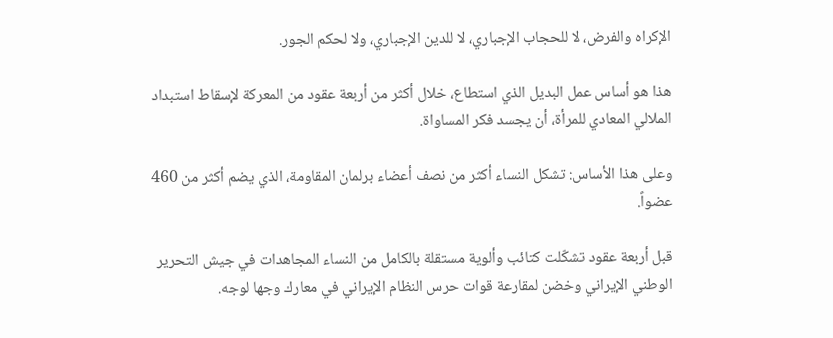الإكراه والفرض، لا للحجاب الإجباري، لا للدين الإجباري، ولا لحكم الجور.

هذا هو أساس عمل البديل الذي استطاع، خلال أكثر من أربعة عقود من المعركة لإسقاط استبداد الملالي المعادي للمرأة، أن يجسد فكر المساواة.

وعلى هذا الأساس: تشكل النساء أكثر من نصف أعضاء برلمان المقاومة، الذي يضم أكثر من 460 عضواً.

قبل أربعة عقود تشكّلت كتائب وألوية مستقلة بالكامل من النساء المجاهدات في جيش التحرير الوطني الإيراني وخضن لمقارعة قوات حرس النظام الإيراني في معارك وجها لوجه.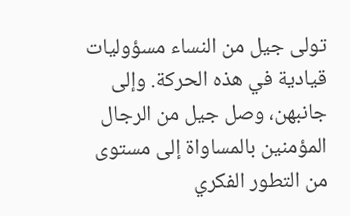تولى جيل من النساء مسؤوليات قيادية في هذه الحركة. وإلى جانبهن، وصل جيل من الرجال المؤمنين بالمساواة إلى مستوى من التطور الفكري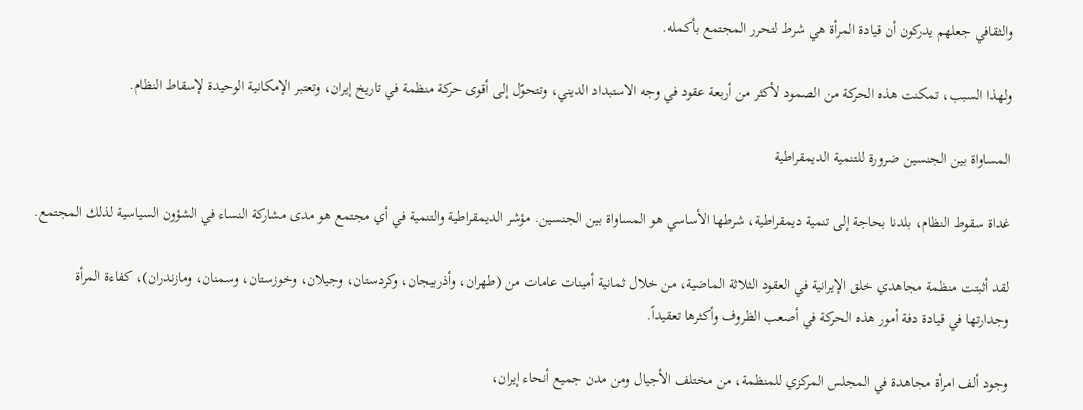والثقافي جعلهم يدركون أن قيادة المرأة هي شرط لتحرر المجتمع بأكمله.

ولهذا السبب، تمكنت هذه الحركة من الصمود لأكثر من أربعة عقود في وجه الاستبداد الديني، وتتحوّل إلی أقوى حركة منظمة في تاریخ إیران، وتعتبر الإمکانیة الوحیدة لإسقاط النظام.

المساواة بين الجنسين ضرورة للتنمية الديمقراطية

غداة سقوط النظام، بلدنا بحاجة إلى تنمية ديمقراطية، شرطها الأساسي هو المساواة بين الجنسين. مؤشر الديمقراطية والتنمية في أي مجتمع هو مدی مشاركة النساء في الشؤون السياسية لذلك المجتمع.

لقد أثبتت منظمة مجاهدي خلق الإيرانية في العقود الثلاثة الماضية، من خلال ثمانية أمينات عامات من (طهران، وأذربيجان، وكردستان، وجیلان، وخوزستان، وسمنان، ومازندران)، كفاءة المرأة وجدارتها في قيادة دفة أمور هذه الحركة في أصعب الظروف وأكثرها تعقيداً.

وجود ألف امرأة مجاهدة في المجلس المركزي للمنظمة، من مختلف الأجيال ومن مدن جميع أنحاء إيران،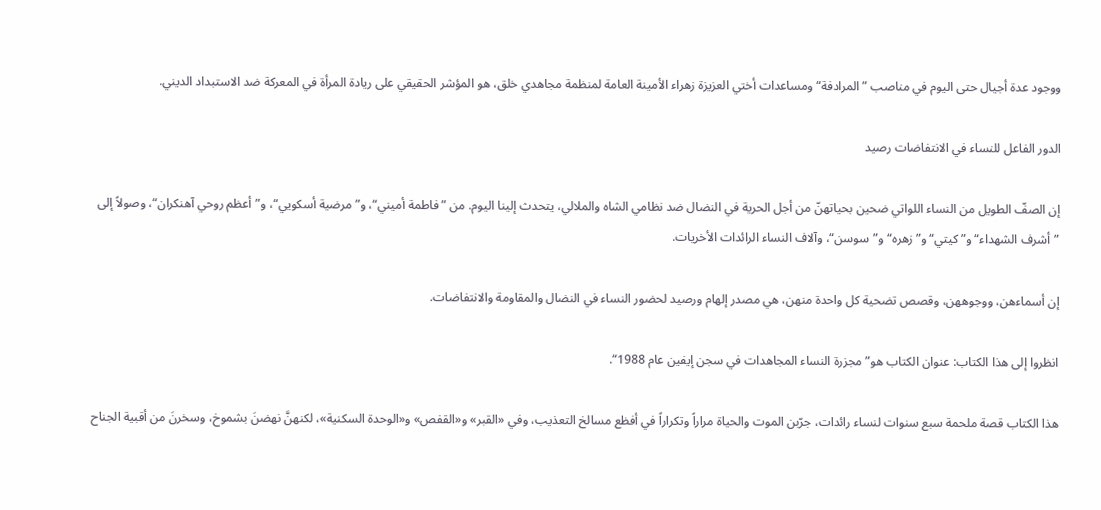ووجود عدة أجيال حتى اليوم في مناصب ”المرادفة“ ومساعدات أختي العزیزة زهراء الأمينة العامة لمنظمة مجاهدي خلق، هو المؤشر الحقيقي على ريادة المرأة في المعركة ضد الاستبداد الديني.

الدور الفاعل للنساء في الانتفاضات رصید

إن الصفّ الطويل من النساء اللواتي ضحين بحیاتهنّ من أجل الحرية في النضال ضد نظامي الشاه والملالي، يتحدث إلينا اليوم. من ”فاطمة أميني“، و”مرضية أسكويي“، و”أعظم روحي آهنكران“، وصولاً إلى ”أشرف الشهداء“ و”كيتي“ و”زهره“ و”سوسن“، وآلاف النساء الرائدات الأخريات.

إن أسماءهن، ووجوههن، وقصص تضحية كل واحدة منهن، هي مصدر إلهام ورصید لحضور النساء في النضال والمقاومة والانتفاضات.

انظروا إلى هذا الكتاب: عنوان الكتاب هو” مجزرة النساء المجاهدات في سجن إيفين عام 1988“.

هذا الكتاب قصة ملحمة سبع سنوات لنساء رائدات، جرّبن الموت والحیاة مراراً وتكراراً في أفظع مسالخ التعذيب، وفي «القبر» و«القفص» و«الوحدة السكنية»، لكنهنَّ نهضنَ بشموخ، وسخرنَ من أقبیة الجناح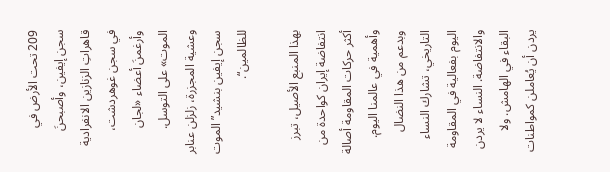209 تحت الأرض في سجن إيفين، وأصبحنَ قاهراتِ الزنازين الانفرادية في سجن غوهردشت، وأرغمنَ أعضاء «لجان الموت» على التوسل. وعشية المجزرة، زلزلن عنابر سجن إيفين بنشيد” الموت للظالمين“.

بهذا المنبع الأصيل، تبرز انتفاضة إيران كواحدة من أكثر حرکات المقاومة أصالة وأهمية في عالمنا الیوم. وبدعم من هذا النضال التاريخي، تشارك النساء اليوم بفعالية في المقاومة والانتفاضة. النساء لا يردن البقاء في الهامش. ولا يردن أن يُعاملن كمواطنات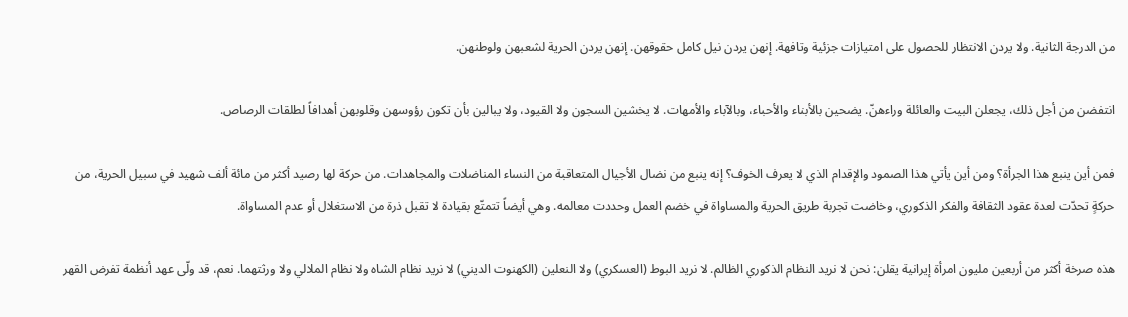من الدرجة الثانية. ولا يردن الانتظار للحصول على امتيازات جزئية وتافهة. إنهن يردن نيل كامل حقوقهن. إنهن يردن الحرية لشعبهن ولوطنهن.

انتفضن من أجل ذلك، یجعلن البيت والعائلة وراءهنّ. يضحين بالأبناء والأحباء، وبالآباء والأمهات. لا يخشين السجون ولا القيود، ولا يبالين بأن تكون رؤوسهن وقلوبهن أهدافاً لطلقات الرصاص.

فمن أين ینبع هذا الجرأة؟ ومن أين يأتي هذا الصمود والإقدام الذي لا يعرف الخوف؟ إنه ينبع من نضال الأجيال المتعاقبة من النساء المناضلات والمجاهدات. من حرکة لها رصید أکثر من مائة ألف شهید في سبیل الحریة، من حركةٍ تحدّت لعدة عقود الثقافة والفكر الذكوري، وخاضت تجربة طريق الحرية والمساواة في خضم العمل وحددت معالمه. وهي أيضاً تتمتّع بقيادة لا تقبل ذرة من الاستغلال أو عدم المساواة.

هذه صرخة أكثر من أربعين مليون امرأة إيرانية يقلن: نحن لا نريد النظام الذكوري الظالم. لا نريد البوط (العسكري) ولا النعلين (الكهنوت الديني) لا نريد نظام الشاه ولا نظام الملالي ولا ورثتهما. نعم، قد ولّی عهد أنظمة تفرض القهر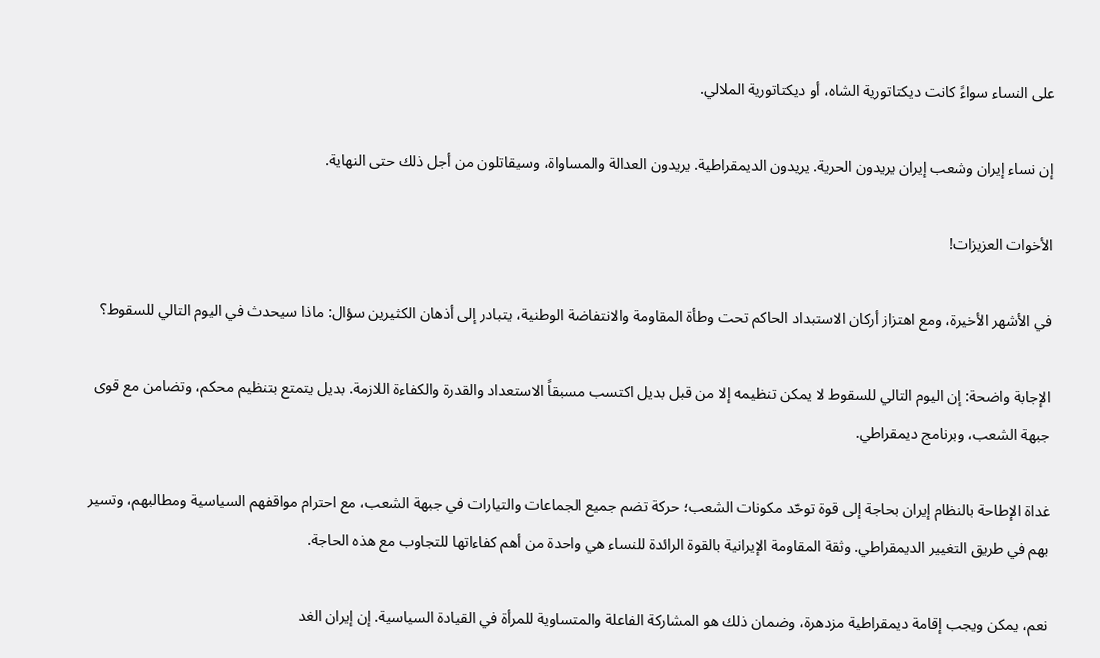علی النساء سواءً كانت ديكتاتورية الشاه، أو ديكتاتورية الملالي.

إن نساء إيران وشعب إيران يريدون الحرية. يريدون الديمقراطية. يريدون العدالة والمساواة، وسيقاتلون من أجل ذلك حتى النهاية.

الأخوات العزيزات!

في الأشهر الأخيرة، ومع اهتزاز أركان الاستبداد الحاكم تحت وطأة المقاومة والانتفاضة الوطنية، يتبادر إلى أذهان الكثيرين سؤال: ماذا سيحدث في اليوم التالي للسقوط؟

الإجابة واضحة: إن اليوم التالي للسقوط لا يمكن تنظيمه إلا من قبل بديل اكتسب مسبقاً الاستعداد والقدرة والكفاءة اللازمة. بديل يتمتع بتنظيم محكم، وتضامن مع قوى جبهة الشعب، وبرنامج ديمقراطي.

غداة الإطاحة بالنظام إيران بحاجة إلى قوة توحّد مكونات الشعب؛ حركة تضم جميع الجماعات والتيارات في جبهة الشعب، مع احترام مواقفهم السياسية ومطالبهم، وتسير بهم في طريق التغيير الديمقراطي. وثقة المقاومة الإيرانية بالقوة الرائدة للنساء هي واحدة من أهم كفاءاتها للتجاوب مع هذه الحاجة.

نعم، يمكن ويجب إقامة ديمقراطية مزدهرة، وضمان ذلك هو المشاركة الفاعلة والمتساوية للمرأة في القيادة السياسية. إن إيران الغد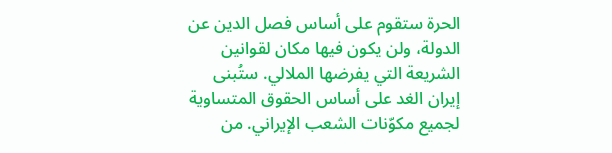الحرة ستقوم على أساس فصل الدين عن الدولة، ولن يكون فيها مكان لقوانين الشريعة التي يفرضها الملالي. ستُبنى إيران الغد على أساس الحقوق المتساوية لجميع مکوّنات الشعب الإیراني. من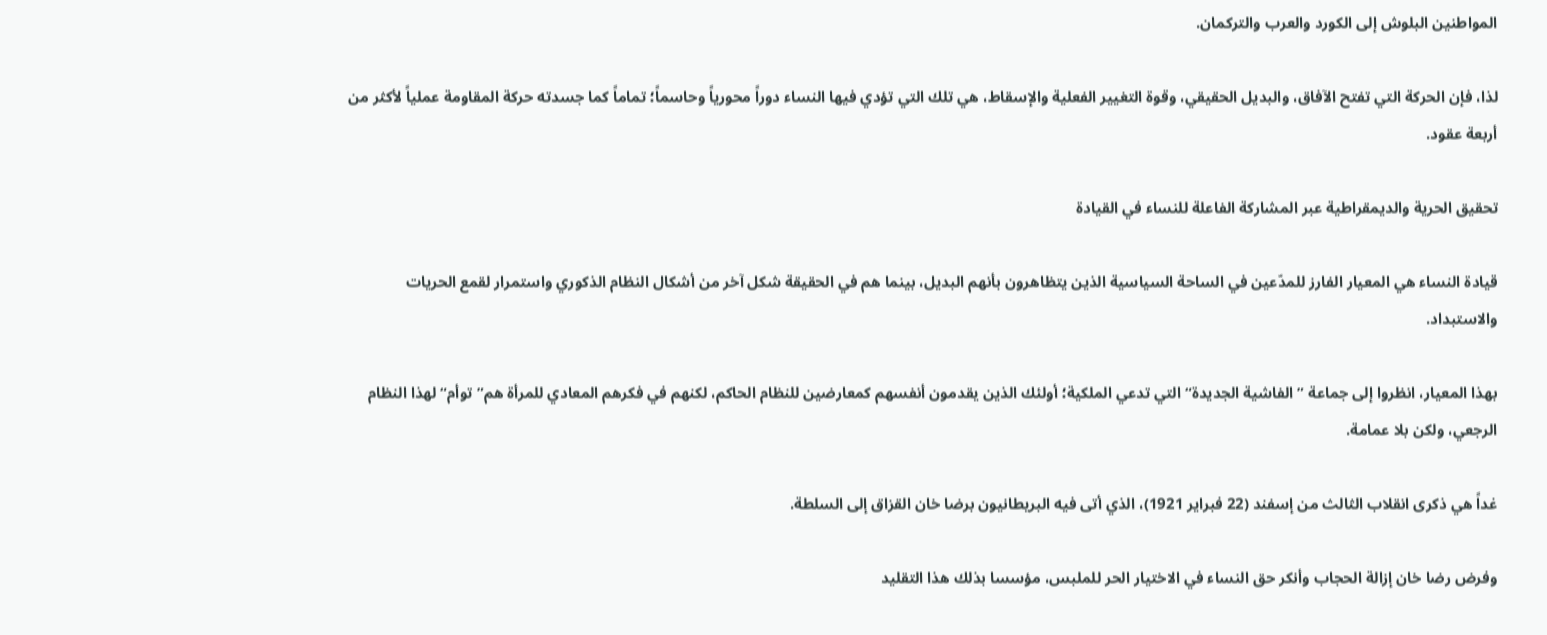المواطنين البلوش إلى الكورد والعرب والتركمان.

لذا، فإن الحركة التي تفتح الآفاق، والبديل الحقيقي، وقوة التغيير الفعلية والإسقاط، هي تلك التي تؤدي فيها النساء دوراً محورياً وحاسماً؛ تماماً كما جسدته حركة المقاومة عملياً لأكثر من أربعة عقود.

تحقیق الحرية والديمقراطية عبر المشاركة الفاعلة للنساء في القيادة

قيادة النساء هي المعيار الفارز للمدّعين في الساحة السياسية الذين يتظاهرون بأنهم البديل، بينما هم في الحقيقة شكل آخر من أشكال النظام الذكوري واستمرار لقمع الحريات والاستبداد.

بهذا المعيار، انظروا إلى جماعة ”الفاشية الجديدة“ التي تدعي الملكية؛ أولئك الذين يقدمون أنفسهم كمعارضين للنظام الحاكم، لكنهم في فكرهم المعادي للمرأة هم” توأم“ لهذا النظام الرجعي، ولكن بلا عمامة.

غداً هي ذكرى انقلاب الثالث من إسفند (22 فبراير 1921)، الذي أتى فيه البريطانيون برضا خان القزاق إلى السلطة.

وفرض رضا خان إزالة الحجاب وأنکر حق النساء في الاختيار الحر للملبس، مؤسسا بذلك هذا التقليد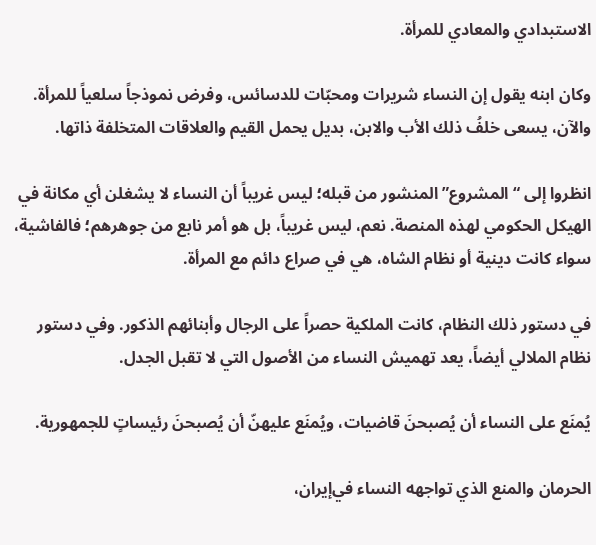الاستبدادي والمعادي للمرأة.

وكان ابنه يقول إن النساء شريرات ومحبّات للدسائس، وفرض نموذجاً سلعياً للمرأة. والآن، يسعى خلفُ ذلك الأب والابن، بديل يحمل القيم والعلاقات المتخلفة ذاتها.

انظروا إلى “المشروع” المنشور من قبله؛ ليس غريباً أن النساء لا يشغلن أي مكانة في الهيكل الحكومي لهذه المنصة. نعم، ليس غريباً، بل هو أمر نابع من جوهرهم؛ فالفاشية، سواء كانت دينية أو نظام الشاه، هي في صراع دائم مع المرأة.

في دستور ذلك النظام، كانت الملكية حصراً على الرجال وأبنائهم الذكور. وفي دستور نظام الملالي أيضاً، يعد تهميش النساء من الأصول التي لا تقبل الجدل.

يُمنَع على النساء أن يُصبحنَ قاضيات، ويُمنَع عليهنّ أن يُصبحنَ رئيساتٍ للجمهورية.

الحرمان والمنع الذي تواجهه النساء في‌إیران،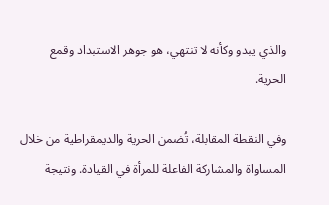والذي یبدو وکأنه لا تنتهي، هو جوهر الاستبداد وقمع الحریة.

وفي النقطة المقابلة، تُضمن الحرية والديمقراطية من خلال المساواة والمشاركة الفاعلة للمرأة في القيادة. ونتيجة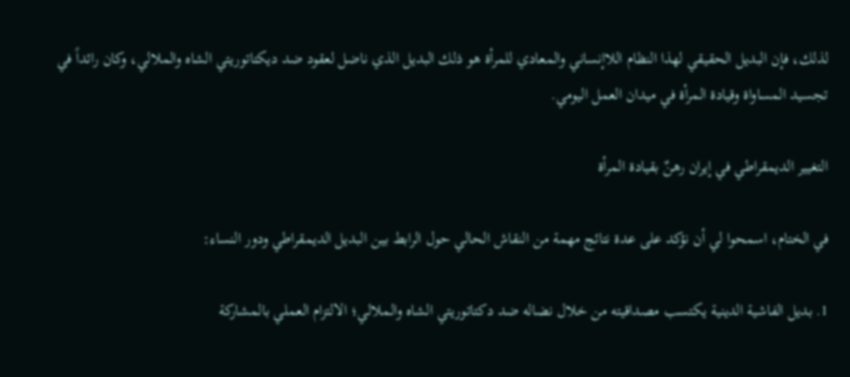لذلك، فإن البديل الحقيقي لهذا النظام اللاإنساني والمعادي للمرأة هو ذلك البديل الذي ناضل لعقود ضد ديكتاتوريتي الشاه والملالي، وكان رائداً في تجسيد المساواة وقيادة المرأة في ميدان العمل اليومي.

التغيير الديمقراطي في إيران رهنٌ بقيادة المرأة

في الختام، اسمحوا لي أن نؤكد على عدة نتائج مهمة من النقاش الحالي حول الرابط بين البديل الديمقراطي ودور النساء:

1. بديل الفاشية الدينية يكتسب مصداقيته من خلال نضاله ضد دكتاتوريتي الشاه والملالي؛ الالتزام العملي بالمشاركة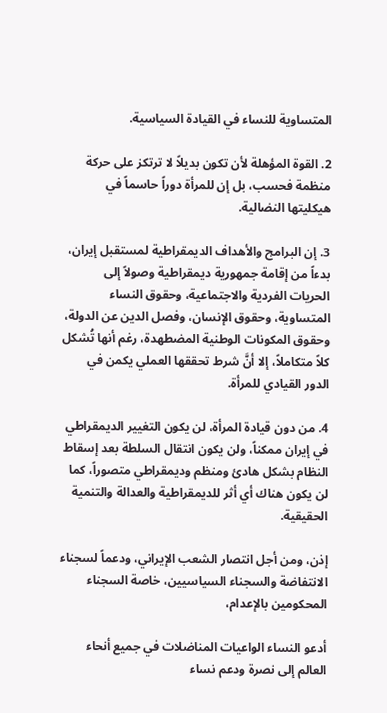المتساوية للنساء في القيادة السياسية.

2. القوة المؤهلة لأن تکون بديلاً لا ترتكز على حركة منظمة فحسب، بل إن للمرأة دوراً حاسماً في هيكليتها النضالية.

3. إن البرامج والأهداف الديمقراطية لمستقبل إيران، بدءاً من إقامة جمهورية ديمقراطية وصولاً إلى الحريات الفردية والاجتماعية، وحقوق النساء المتساوية، وحقوق الإنسان، وفصل الدين عن الدولة، وحقوق المكونات الوطنية المضطهدة، رغم أنها تُشكل كلاً متكاملاً، إلا أنَّ شرط تحققها العملي يكمن في الدور القيادي للمرأة.

4. من دون قيادة المرأة، لن يكون التغيير الديمقراطي في إيران ممكناً، ولن يكون انتقال السلطة بعد إسقاط النظام بشكل هادئ ومنظم وديمقراطي متصوراً، كما لن يكون هناك أي أثر للديمقراطية والعدالة والتنمية الحقيقية.

إذن، ومن أجل انتصار الشعب الإيراني، ودعماً لسجناء الانتفاضة والسجناء السياسيين، خاصة السجناء المحکومین بالإعدام،

أدعو النساء الواعيات المناضلات في جميع أنحاء العالم إلى نصرة ودعم نساء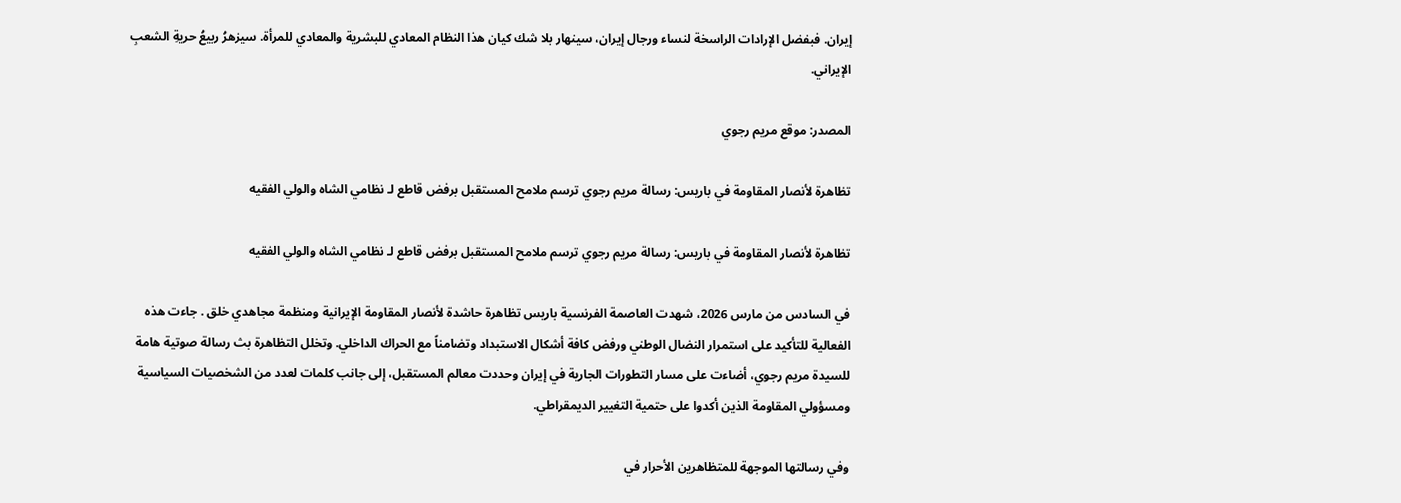إيران. فبفضل الإرادات الراسخة لنساء ورجال إيران، سينهار بلا شك كيان هذا النظام المعادي للبشرية والمعادي للمرأة. سيزهرُ ربيعُ حريةِ الشعبِ الإيراني.

المصدر: موقع مريم رجوي

تظاهرة لأنصار المقاومة في باريس: رسالة مريم رجوي ترسم ملامح المستقبل برفض قاطع لـ نظامي الشاه والولي الفقيه

تظاهرة لأنصار المقاومة في باريس: رسالة مريم رجوي ترسم ملامح المستقبل برفض قاطع لـ نظامي الشاه والولي الفقيه

في السادس من مارس 2026، شهدت العاصمة الفرنسية باريس تظاهرة حاشدة لأنصار المقاومة الإيرانية ومنظمة مجاهدي خلق . جاءت هذه الفعالية للتأكيد على استمرار النضال الوطني ورفض كافة أشكال الاستبداد وتضامناً مع الحراك الداخلي. وتخلل التظاهرة بث رسالة صوتية هامة للسيدة مريم رجوي، أضاءت على مسار التطورات الجارية في إيران وحددت معالم المستقبل، إلى جانب كلمات لعدد من الشخصيات السياسية ومسؤولي المقاومة الذين أكدوا على حتمية التغيير الديمقراطي.

وفي رسالتها الموجهة للمتظاهرين الأحرار في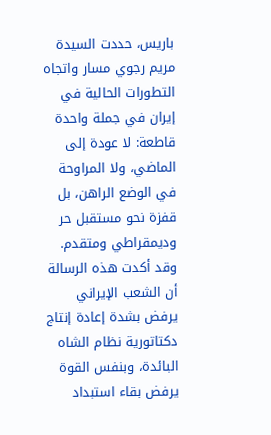باريس، حددت السيدة مريم رجوي مسار واتجاه التطورات الحالية في إيران في جملة واحدة قاطعة: لا عودة إلى الماضي، ولا المراوحة‌ في الوضع الراهن، بل قفزة‌ نحو مستقبل حر وديمقراطي ومتقدم. وقد أكدت هذه الرسالة أن الشعب الإيراني يرفض بشدة إعادة إنتاج دكتاتورية نظام الشاه البائدة، وبنفس القوة يرفض بقاء استبداد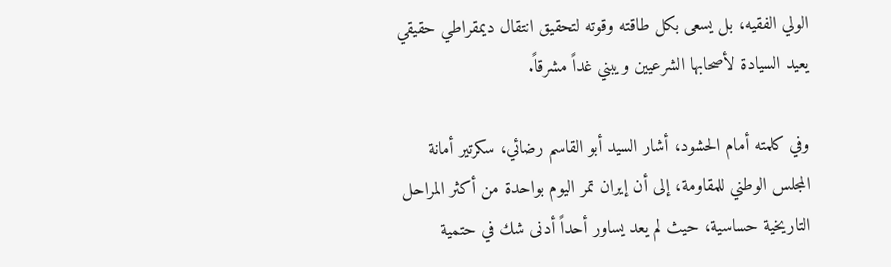الولي الفقيه، بل يسعى بكل طاقته وقوته لتحقيق انتقال ديمقراطي حقيقي يعيد السيادة لأصحابها الشرعيين ويبني غداً مشرقاً.

وفي كلمته أمام الحشود، أشار السيد أبو القاسم رضائي، سکرتیر أمانة المجلس الوطني للمقاومة، إلى أن إيران تمر اليوم بواحدة من أكثر المراحل التاريخية حساسية، حيث لم يعد يساور أحداً أدنى شك في حتمية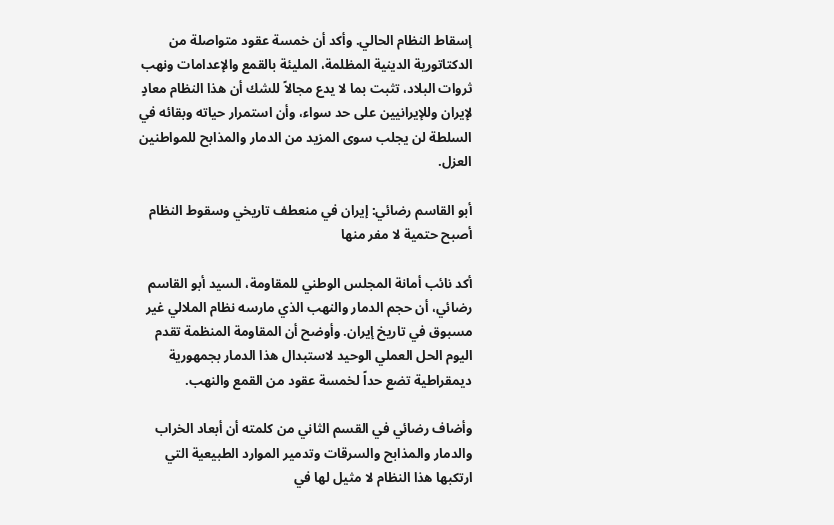إسقاط النظام الحالي. وأكد أن خمسة عقود متواصلة من الدكتاتورية الدينية المظلمة، المليئة بالقمع والإعدامات ونهب ثروات البلاد، تثبت بما لا يدع مجالاً للشك أن هذا النظام معادٍ لإيران وللإيرانيين على حد سواء، وأن استمرار حياته وبقائه في السلطة لن يجلب سوى المزيد من الدمار والمذابح للمواطنين العزل.

أبو القاسم رضائي: إيران في منعطف تاريخي وسقوط النظام أصبح حتمية لا مفر منها

أكد نائب أمانة المجلس الوطني للمقاومة، السيد أبو القاسم رضائي، أن حجم الدمار والنهب الذي مارسه نظام الملالي غير مسبوق في تاريخ إيران. وأوضح أن المقاومة المنظمة تقدم اليوم الحل العملي الوحيد لاستبدال هذا الدمار بجمهورية ديمقراطية تضع حداً لخمسة عقود من القمع والنهب.

وأضاف رضائي في القسم الثاني من كلمته أن أبعاد الخراب والدمار والمذابح والسرقات وتدمير الموارد الطبيعية التي ارتكبها هذا النظام لا مثيل لها في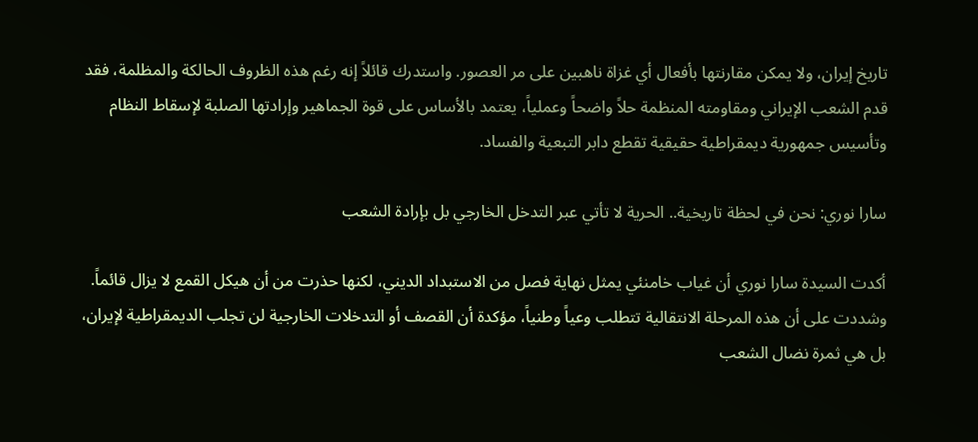تاريخ إيران، ولا يمكن مقارنتها بأفعال أي غزاة ناهبين على مر العصور. واستدرك قائلاً إنه رغم هذه الظروف الحالكة والمظلمة، فقد قدم الشعب الإيراني ومقاومته المنظمة حلاً واضحاً وعملياً، يعتمد بالأساس على قوة الجماهير وإرادتها الصلبة لإسقاط النظام وتأسيس جمهورية ديمقراطية حقيقية تقطع دابر التبعية والفساد.

سارا نوري: نحن في لحظة تاريخية.. الحرية لا تأتي عبر التدخل الخارجي بل بإرادة الشعب

أكدت السيدة سارا نوري أن غياب خامنئي يمثل نهاية فصل من الاستبداد الديني، لكنها حذرت من أن هيكل القمع لا يزال قائماً. وشددت على أن هذه المرحلة الانتقالية تتطلب وعياً وطنياً، مؤكدة أن القصف أو التدخلات الخارجية لن تجلب الديمقراطية لإيران، بل هي ثمرة نضال الشعب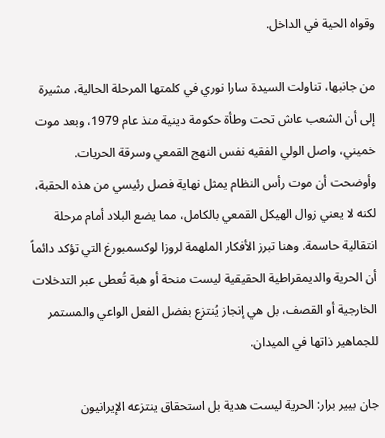وقواه الحية في الداخل.

من جانبها، تناولت السيدة سارا نوري في كلمتها المرحلة الحالية، مشيرة إلى أن الشعب عاش تحت وطأة حكومة دينية منذ عام 1979، وبعد موت خميني، واصل الولي الفقيه نفس النهج القمعي وسرقة الحريات. وأوضحت أن موت رأس النظام يمثل نهاية فصل رئيسي من هذه الحقبة، لكنه لا يعني زوال الهيكل القمعي بالكامل، مما يضع البلاد أمام مرحلة انتقالية حاسمة. وهنا تبرز الأفكار الملهمة لروزا لوكسمبورغ التي تؤكد دائماً أن الحرية والديمقراطية الحقيقية ليست منحة أو هبة تُعطى عبر التدخلات الخارجية أو القصف، بل هي إنجاز يُنتزع بفضل الفعل الواعي والمستمر للجماهير ذاتها في الميدان.

جان بيير برار: الحرية ليست هدية بل استحقاق ينتزعه الإيرانيون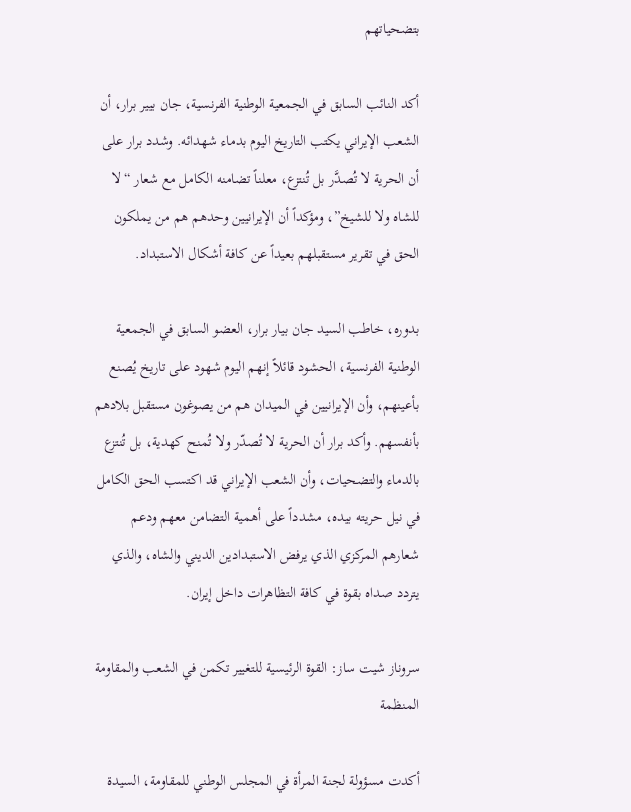بتضحياتهم

أكد النائب السابق في الجمعية الوطنية الفرنسية، جان بيير برار، أن الشعب الإيراني يكتب التاريخ اليوم بدماء شهدائه. وشدد برار على أن الحرية لا تُصدَّر بل تُنتزع، معلناً تضامنه الكامل مع شعار “لا للشاه ولا للشيخ”، ومؤكداً أن الإيرانيين وحدهم هم من يملكون الحق في تقرير مستقبلهم بعيداً عن كافة أشكال الاستبداد.

بدوره، خاطب السيد جان بيار برار، العضو السابق في الجمعية الوطنية الفرنسية، الحشود قائلاً إنهم اليوم شهود على تاريخ يُصنع بأعينهم، وأن الإيرانيين في الميدان هم من يصوغون مستقبل بلادهم بأنفسهم. وأكد برار أن الحرية لا تُصدّر ولا تُمنح كهدية، بل تُنتزع بالدماء والتضحيات، وأن الشعب الإيراني قد اكتسب الحق الكامل في نيل حريته بيده، مشدداً على أهمية التضامن معهم ودعم شعارهم المركزي الذي يرفض الاستبدادين الديني والشاه، والذي يتردد صداه بقوة في كافة التظاهرات داخل إيران.

سروناز شيت ساز: القوة الرئيسية للتغيير تكمن في الشعب والمقاومة المنظمة

أكدت مسؤولة لجنة المرأة في المجلس الوطني للمقاومة، السيدة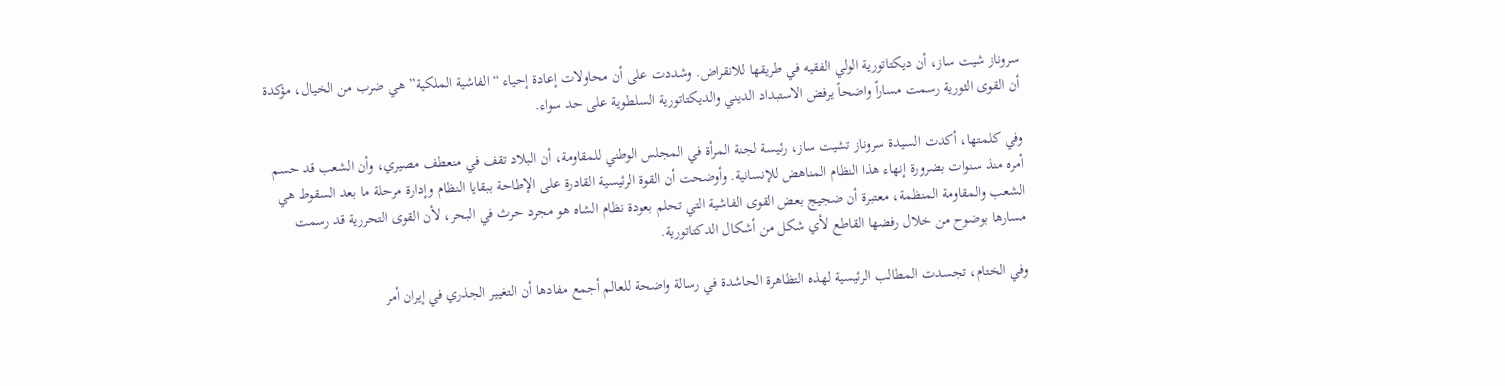سروناز شيت ساز، أن ديكتاتورية الولي الفقيه في طريقها للانقراض. وشددت على أن محاولات إعادة إحياء “الفاشية الملكية” هي ضرب من الخيال، مؤكدة أن القوى الثورية رسمت مساراً واضحاً يرفض الاستبداد الديني والديكتاتورية السلطوية على حد سواء.

وفي كلمتها، أكدت السيدة سروناز تشيت ساز، رئيسة لجنة المرأة في المجلس الوطني للمقاومة، أن البلاد تقف في منعطف مصيري، وأن الشعب قد حسم أمره منذ سنوات بضرورة إنهاء هذا النظام المناهض للإنسانية. وأوضحت أن القوة الرئيسية القادرة على الإطاحة ببقايا النظام وإدارة مرحلة ما بعد السقوط هي الشعب والمقاومة المنظمة، معتبرة أن ضجيج بعض القوى الفاشية التي تحلم بعودة نظام الشاه هو مجرد حرث في البحر، لأن القوى التحررية قد رسمت مسارها بوضوح من خلال رفضها القاطع لأي شكل من أشكال الدكتاتورية.

وفي الختام، تجسدت المطالب الرئيسية لهذه التظاهرة الحاشدة في رسالة واضحة للعالم أجمع مفادها أن التغيير الجذري في إيران أمر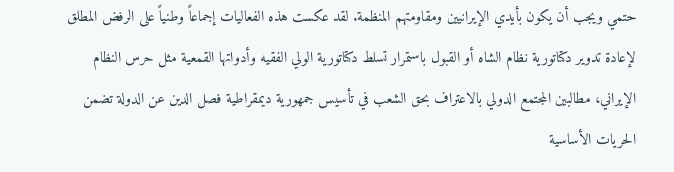حتمي ويجب أن يكون بأيدي الإيرانيين ومقاومتهم المنظمة. لقد عكست هذه الفعاليات إجماعاً وطنياً على الرفض المطلق لإعادة تدوير دكتاتورية نظام الشاه أو القبول باستمرار تسلط دكتاتورية الولي الفقيه وأدواتها القمعية مثل حرس النظام الإيراني، مطالبين المجتمع الدولي بالاعتراف بحق الشعب في تأسيس جمهورية ديمقراطية فصل الدين عن الدولة تضمن الحريات الأساسية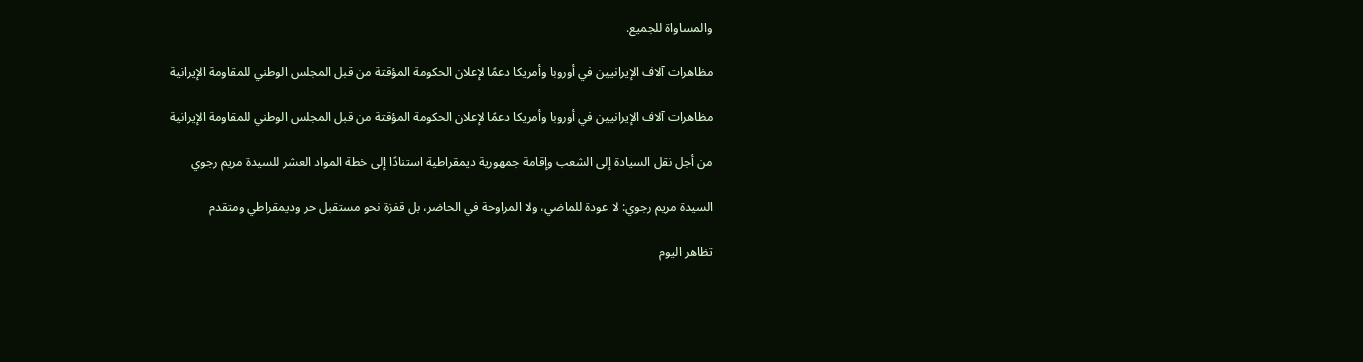والمساواة للجميع.

مظاهرات آلاف الإيرانيين في أوروبا وأمريكا دعمًا لإعلان الحكومة المؤقتة من قبل المجلس الوطني للمقاومة الإيرانية

مظاهرات آلاف الإيرانيين في أوروبا وأمريكا دعمًا لإعلان الحكومة المؤقتة من قبل المجلس الوطني للمقاومة الإيرانية

من أجل نقل السيادة إلى الشعب وإقامة جمهورية ديمقراطية استنادًا إلى خطة المواد العشر للسيدة مريم رجوي

السيدة مريم رجوي: لا عودة للماضي، ولا المراوحة في الحاضر، بل قفزة نحو مستقبل حر وديمقراطي ومتقدم

تظاهر اليوم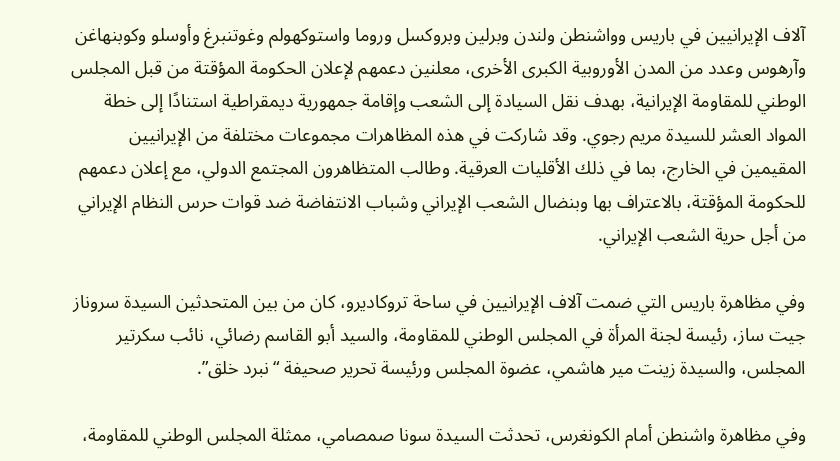آلاف الإيرانيين في باريس وواشنطن ولندن وبرلين وبروكسل وروما واستوكهولم وغوتنبرغ وأوسلو وكوبنهاغن وآرهوس وعدد من المدن الأوروبية الكبرى الأخرى، معلنين دعمهم لإعلان الحكومة المؤقتة من قبل المجلس الوطني للمقاومة الإيرانية، بهدف نقل السيادة إلى الشعب وإقامة جمهورية ديمقراطية استنادًا إلى خطة المواد العشر للسيدة مريم رجوي. وقد شاركت في هذه المظاهرات مجموعات مختلفة من الإيرانيين المقيمين في الخارج، بما في ذلك الأقليات العرقية. وطالب المتظاهرون المجتمع الدولي، مع إعلان دعمهم للحكومة المؤقتة، بالاعتراف بها وبنضال الشعب الإيراني وشباب الانتفاضة ضد قوات حرس النظام الإيراني من أجل حرية الشعب الإيراني.

وفي مظاهرة باريس التي ضمت آلاف الإيرانيين في ساحة تروكاديرو، كان من بين المتحدثين السيدة سروناز جيت ساز، رئيسة لجنة المرأة في المجلس الوطني للمقاومة، والسيد أبو القاسم رضائي، نائب سكرتير المجلس، والسيدة زينت مير هاشمي، عضوة المجلس ورئيسة تحرير صحيفة “نبرد خلق”.

وفي مظاهرة واشنطن أمام الكونغرس، تحدثت السيدة سونا صمصامي، ممثلة المجلس الوطني للمقاومة،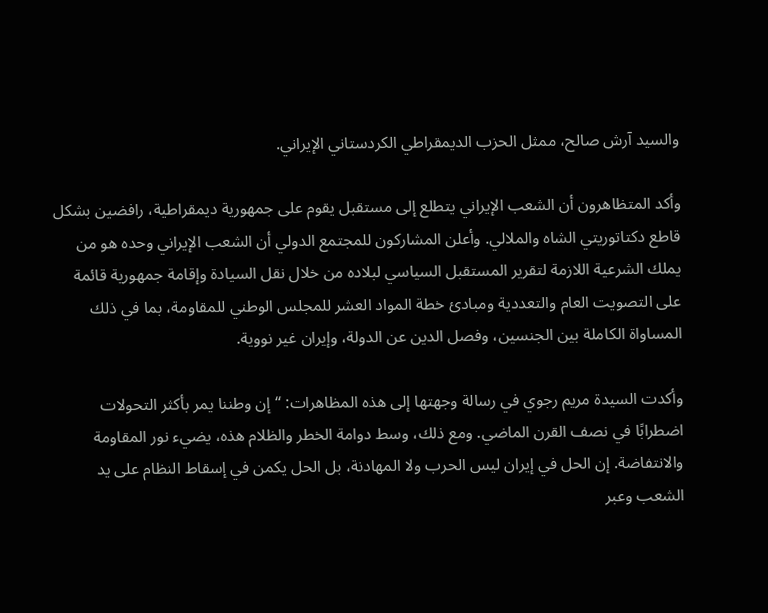والسيد آرش صالح، ممثل الحزب الديمقراطي الكردستاني الإيراني.

وأكد المتظاهرون أن الشعب الإيراني يتطلع إلى مستقبل يقوم على جمهورية ديمقراطية، رافضين بشكل قاطع دكتاتوريتي الشاه والملالي. وأعلن المشاركون للمجتمع الدولي أن الشعب الإيراني وحده هو من يملك الشرعية اللازمة لتقرير المستقبل السياسي لبلاده من خلال نقل السيادة وإقامة جمهورية قائمة على التصويت العام والتعددية ومبادئ خطة المواد العشر للمجلس الوطني للمقاومة، بما في ذلك المساواة الكاملة بين الجنسين، وفصل الدين عن الدولة، وإيران غير نووية.

وأكدت السيدة مريم رجوي في رسالة وجهتها إلى هذه المظاهرات: “إن وطننا يمر بأكثر التحولات اضطرابًا في نصف القرن الماضي. ومع ذلك، وسط دوامة الخطر والظلام هذه، يضيء نور المقاومة والانتفاضة. إن الحل في إيران ليس الحرب ولا المهادنة، بل الحل يكمن في إسقاط النظام على يد الشعب وعبر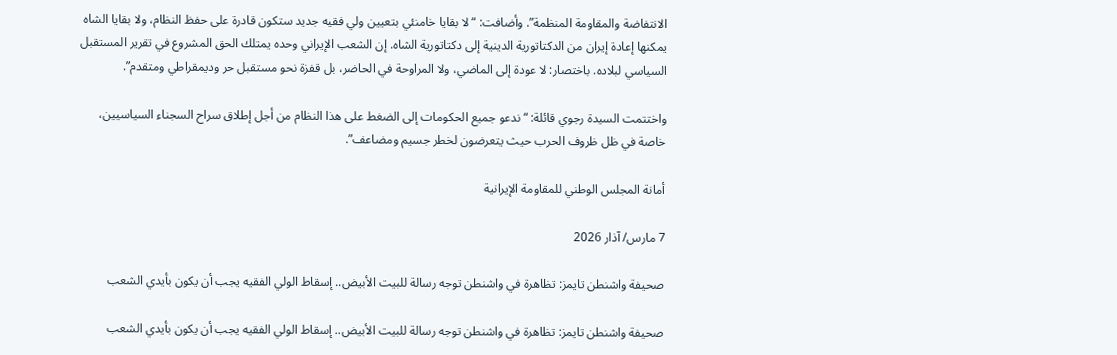الانتفاضة والمقاومة المنظمة”. وأضافت: “لا بقايا خامنئي بتعيين ولي فقيه جديد ستكون قادرة على حفظ النظام، ولا بقايا الشاه يمكنها إعادة إيران من الدكتاتورية الدينية إلى دكتاتورية الشاه. إن الشعب الإيراني وحده يمتلك الحق المشروع في تقرير المستقبل السياسي لبلاده. باختصار: لا عودة إلى الماضي، ولا المراوحة في الحاضر، بل قفزة نحو مستقبل حر وديمقراطي ومتقدم”.

واختتمت السيدة رجوي قائلة: “ندعو جميع الحكومات إلى الضغط على هذا النظام من أجل إطلاق سراح السجناء السياسيين، خاصة في ظل ظروف الحرب حيث يتعرضون لخطر جسيم ومضاعف”.

أمانة المجلس الوطني للمقاومة الإيرانية

7 مارس/ آذار 2026

صحيفة واشنطن تايمز: تظاهرة في واشنطن توجه رسالة للبيت الأبيض.. إسقاط الولي الفقيه يجب أن يكون بأيدي الشعب

صحيفة واشنطن تايمز: تظاهرة في واشنطن توجه رسالة للبيت الأبيض.. إسقاط الولي الفقيه يجب أن يكون بأيدي الشعب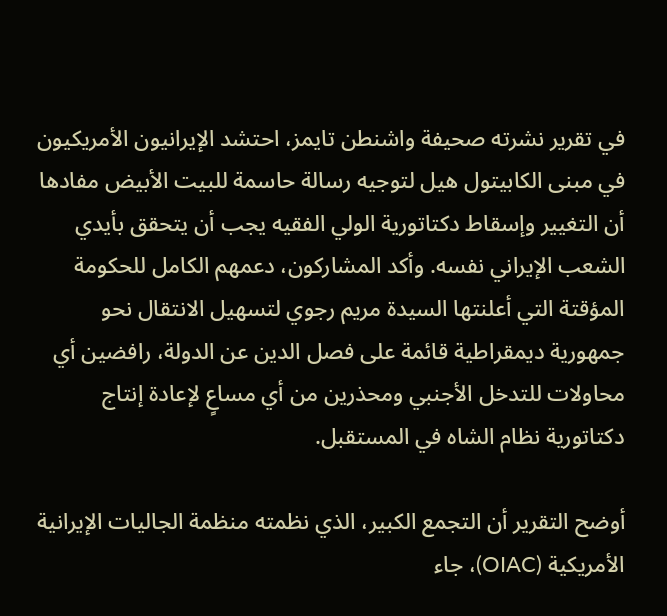في تقرير نشرته صحيفة واشنطن تايمز، احتشد الإيرانيون الأمريكيون في مبنى الكابيتول هيل لتوجيه رسالة حاسمة للبيت الأبيض مفادها أن التغيير وإسقاط دكتاتورية الولي الفقيه يجب أن يتحقق بأيدي الشعب الإيراني نفسه. وأكد المشاركون، دعمهم الكامل للحكومة المؤقتة التي أعلنتها السيدة مريم رجوي لتسهيل الانتقال نحو جمهورية ديمقراطية قائمة على فصل الدين عن الدولة، رافضين أي محاولات للتدخل الأجنبي ومحذرين من أي مساعٍ لإعادة إنتاج دكتاتورية نظام الشاه في المستقبل.

أوضح التقرير أن التجمع الكبير، الذي نظمته منظمة الجاليات الإيرانية الأمريكية (OIAC)، جاء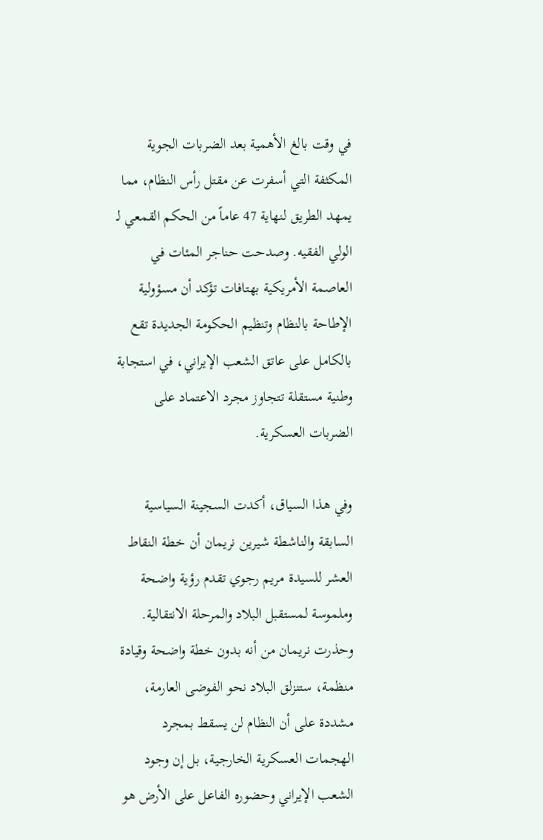في وقت بالغ الأهمية بعد الضربات الجوية المكثفة التي أسفرت عن مقتل رأس النظام، مما يمهد الطريق لنهاية 47 عاماً من الحكم القمعي لـ الولي الفقيه. وصدحت حناجر المئات في العاصمة الأمريكية بهتافات تؤكد أن مسؤولية الإطاحة بالنظام وتنظيم الحكومة الجديدة تقع بالكامل على عاتق الشعب الإيراني، في استجابة وطنية مستقلة تتجاوز مجرد الاعتماد على الضربات العسكرية.

وفي هذا السياق، أكدت السجينة السياسية السابقة والناشطة شيرين نريمان أن خطة النقاط العشر للسيدة مريم رجوي تقدم رؤية واضحة وملموسة لمستقبل البلاد والمرحلة الانتقالية. وحذرت نريمان من أنه بدون خطة واضحة وقيادة منظمة، ستنزلق البلاد نحو الفوضى العارمة، مشددة على أن النظام لن يسقط بمجرد الهجمات العسكرية الخارجية، بل إن وجود الشعب الإيراني وحضوره الفاعل على الأرض هو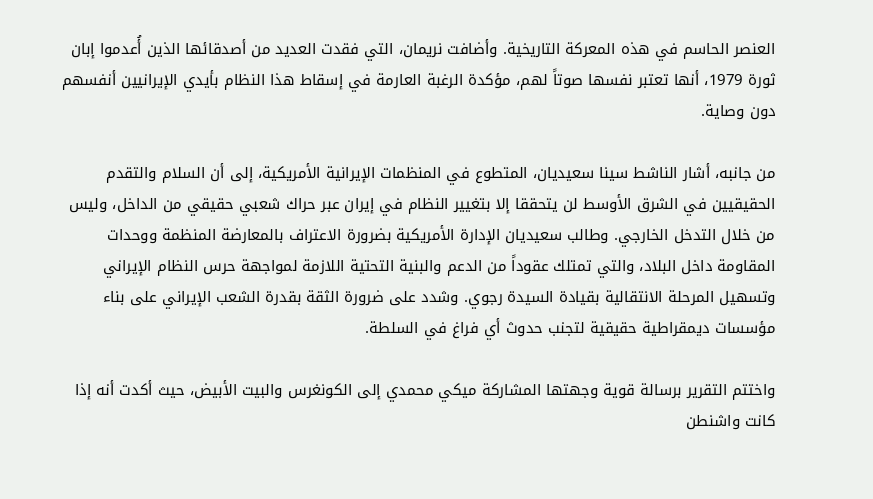العنصر الحاسم في هذه المعركة التاريخية. وأضافت نريمان، التي فقدت العديد من أصدقائها الذين أُعدموا إبان ثورة 1979، أنها تعتبر نفسها صوتاً لهم، مؤكدة الرغبة العارمة في إسقاط هذا النظام بأيدي الإيرانيين أنفسهم دون وصاية.

من جانبه، أشار الناشط سينا سعيديان، المتطوع في المنظمات الإيرانية الأمريكية، إلى أن السلام والتقدم الحقيقيين في الشرق الأوسط لن يتحققا إلا بتغيير النظام في إيران عبر حراك شعبي حقيقي من الداخل، وليس من خلال التدخل الخارجي. وطالب سعيديان الإدارة الأمريكية بضرورة الاعتراف بالمعارضة المنظمة ووحدات المقاومة داخل البلاد، والتي تمتلك عقوداً من الدعم والبنية التحتية اللازمة لمواجهة حرس النظام الإيراني وتسهيل المرحلة الانتقالية بقيادة السيدة رجوي. وشدد على ضرورة الثقة بقدرة الشعب الإيراني على بناء مؤسسات ديمقراطية حقيقية لتجنب حدوث أي فراغ في السلطة.

واختتم التقرير برسالة قوية وجهتها المشاركة ميكي محمدي إلى الكونغرس والبيت الأبيض، حيث أكدت أنه إذا كانت واشنطن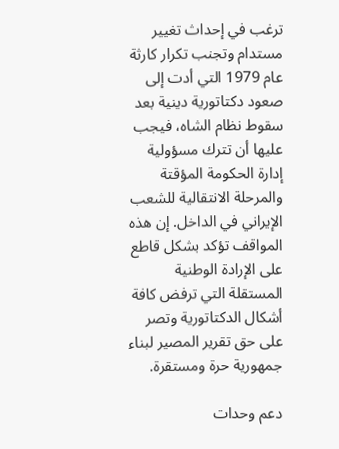ترغب في إحداث تغيير مستدام وتجنب تكرار كارثة عام 1979 التي أدت إلى صعود دكتاتورية دينية بعد سقوط نظام الشاه، فيجب عليها أن تترك مسؤولية إدارة الحكومة المؤقتة والمرحلة الانتقالية للشعب الإيراني في الداخل. إن هذه المواقف تؤكد بشكل قاطع على الإرادة الوطنية المستقلة التي ترفض كافة أشكال الدكتاتورية وتصر على حق تقرير المصير لبناء جمهورية حرة ومستقرة.

دعم وحدات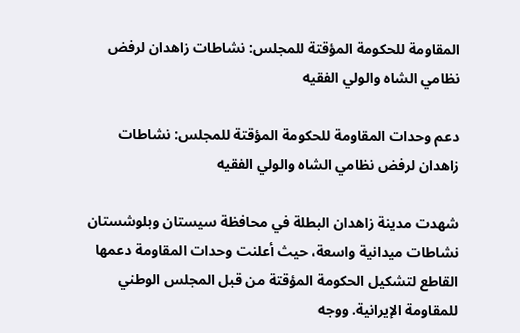المقاومة للحكومة المؤقتة للمجلس: نشاطات زاهدان لرفض نظامي الشاه والولي الفقيه

دعم وحدات المقاومة للحكومة المؤقتة للمجلس: نشاطات زاهدان لرفض نظامي الشاه والولي الفقيه

شهدت مدينة زاهدان البطلة في محافظة سيستان وبلوشستان نشاطات ميدانية واسعة، حيث أعلنت وحدات المقاومة دعمها القاطع لتشكيل الحكومة المؤقتة من قبل المجلس الوطني للمقاومة الإيرانية. ووجه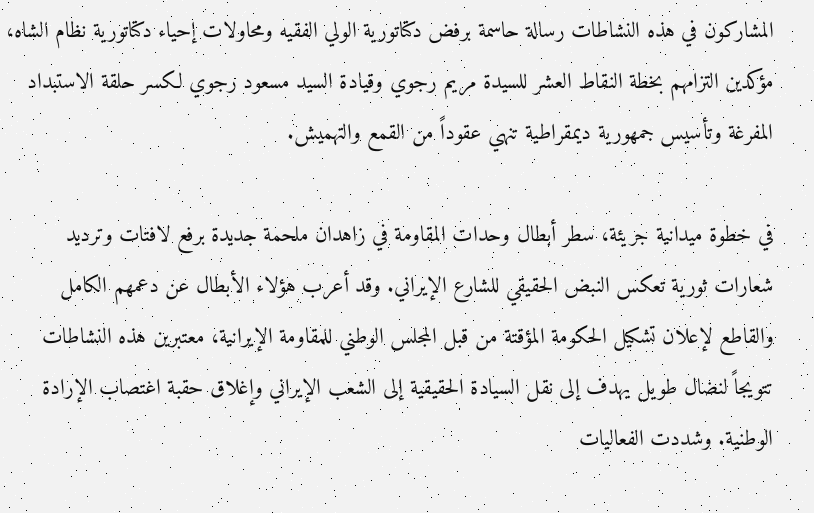المشاركون في هذه النشاطات رسالة حاسمة برفض دكتاتورية الولي الفقيه ومحاولات إحياء دكتاتورية نظام الشاه، مؤكدين التزامهم بخطة النقاط العشر للسيدة مريم رجوي وقيادة السيد مسعود رجوي لكسر حلقة الاستبداد المفرغة وتأسيس جمهورية ديمقراطية تنهي عقوداً من القمع والتهميش.

في خطوة ميدانية جريئة، سطر أبطال وحدات المقاومة في زاهدان ملحمة جديدة برفع لافتات وترديد شعارات ثورية تعكس النبض الحقيقي للشارع الإيراني. وقد أعرب هؤلاء الأبطال عن دعمهم الكامل والقاطع لإعلان تشكيل الحكومة المؤقتة من قبل المجلس الوطني للمقاومة الإيرانية، معتبرين هذه النشاطات تتويجاً لنضال طويل يهدف إلى نقل السيادة الحقيقية إلى الشعب الإيراني وإغلاق حقبة اغتصاب الإرادة الوطنية. وشددت الفعاليات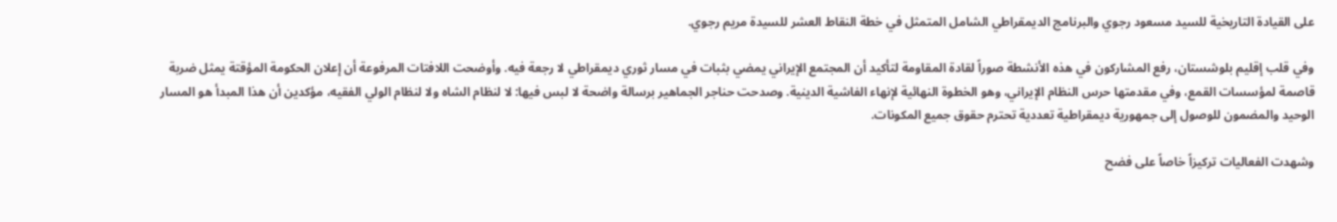على القيادة التاريخية للسيد مسعود رجوي والبرنامج الديمقراطي الشامل المتمثل في خطة النقاط العشر للسيدة مريم رجوي.

وفي قلب إقليم بلوشستان، رفع المشاركون في هذه الأنشطة صوراً لقادة المقاومة لتأكيد أن المجتمع الإيراني يمضي بثبات في مسار ثوري ديمقراطي لا رجعة فيه. وأوضحت اللافتات المرفوعة أن إعلان الحكومة المؤقتة يمثل ضربة قاصمة لمؤسسات القمع، وفي مقدمتها حرس النظام الإيراني، وهو الخطوة النهائية لإنهاء الفاشية الدينية. وصدحت حناجر الجماهير برسالة واضحة لا لبس فيها: لا لنظام الشاه ولا لنظام الولي الفقيه، مؤكدين أن هذا المبدأ هو المسار الوحيد والمضمون للوصول إلى جمهورية ديمقراطية تعددية تحترم حقوق جميع المكونات.

وشهدت الفعاليات تركيزاً خاصاً على فضح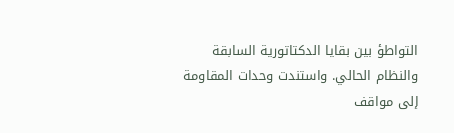التواطؤ بين بقايا الدكتاتورية السابقة والنظام الحالي. واستندت وحدات المقاومة إلى مواقف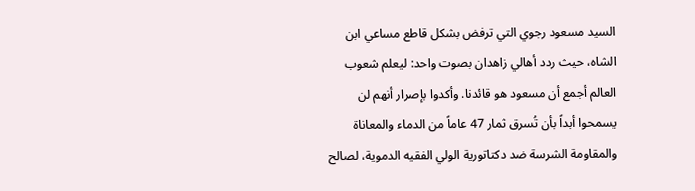السيد مسعود رجوي التي ترفض بشكل قاطع مساعي ابن الشاه، حيث ردد أهالي زاهدان بصوت واحد: ليعلم شعوب العالم أجمع أن مسعود هو قائدنا. وأكدوا بإصرار أنهم لن يسمحوا أبداً بأن تُسرق ثمار 47 عاماً من الدماء والمعاناة والمقاومة الشرسة ضد دكتاتورية الولي الفقيه الدموية، لصالح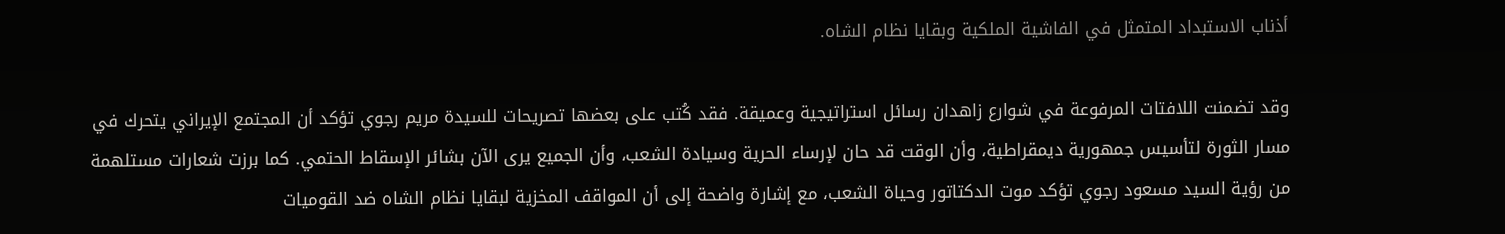أذناب الاستبداد المتمثل في الفاشية الملكية وبقايا نظام الشاه.

وقد تضمنت اللافتات المرفوعة في شوارع زاهدان رسائل استراتيجية وعميقة. فقد كُتب على بعضها تصريحات للسيدة مريم رجوي تؤكد أن المجتمع الإيراني يتحرك في مسار الثورة لتأسيس جمهورية ديمقراطية، وأن الوقت قد حان لإرساء الحرية وسيادة الشعب، وأن الجميع يرى الآن بشائر الإسقاط الحتمي. كما برزت شعارات مستلهمة من رؤية السيد مسعود رجوي تؤكد موت الدكتاتور وحياة الشعب، مع إشارة واضحة إلى أن المواقف المخزية لبقايا نظام الشاه ضد القوميات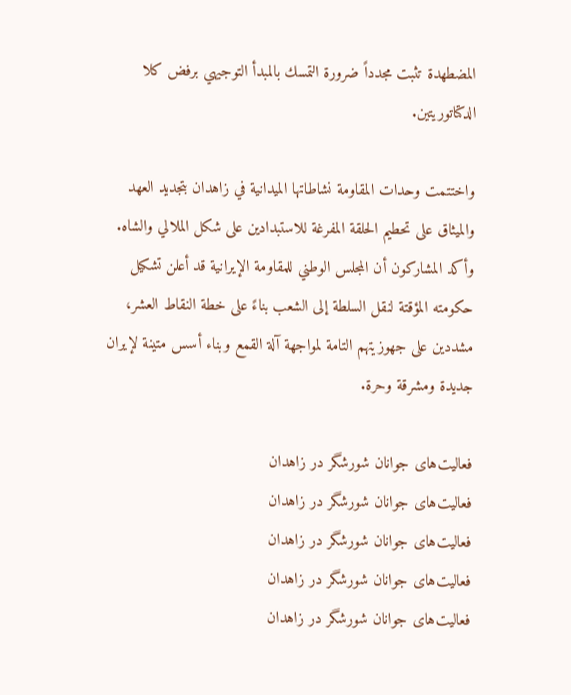المضطهدة تثبت مجدداً ضرورة التمسك بالمبدأ التوجيهي برفض كلا الدكتاتوريتين.

واختتمت وحدات المقاومة نشاطاتها الميدانية في زاهدان بتجديد العهد والميثاق على تحطيم الحلقة المفرغة للاستبدادين على شكل الملالي والشاه. وأكد المشاركون أن المجلس الوطني للمقاومة الإيرانية قد أعلن تشكيل حكومته المؤقتة لنقل السلطة إلى الشعب بناءً على خطة النقاط العشر، مشددين على جهوزيتهم التامة لمواجهة آلة القمع وبناء أسس متينة لإيران جديدة ومشرقة وحرة.

فعالیت‌های جوانان شورشگر در زاهدان
فعالیت‌های جوانان شورشگر در زاهدان
فعالیت‌های جوانان شورشگر در زاهدان
فعالیت‌های جوانان شورشگر در زاهدان
فعالیت‌های جوانان شورشگر در زاهدان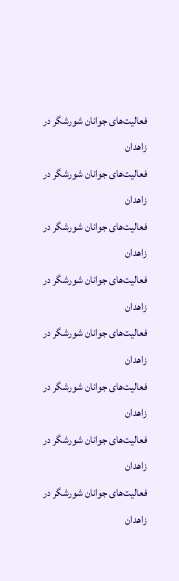فعالیت‌های جوانان شورشگر در زاهدان
فعالیت‌های جوانان شورشگر در زاهدان
فعالیت‌های جوانان شورشگر در زاهدان
فعالیت‌های جوانان شورشگر در زاهدان
فعالیت‌های جوانان شورشگر در زاهدان
فعالیت‌های جوانان شورشگر در زاهدان
فعالیت‌های جوانان شورشگر در زاهدان
فعالیت‌های جوانان شورشگر در زاهدان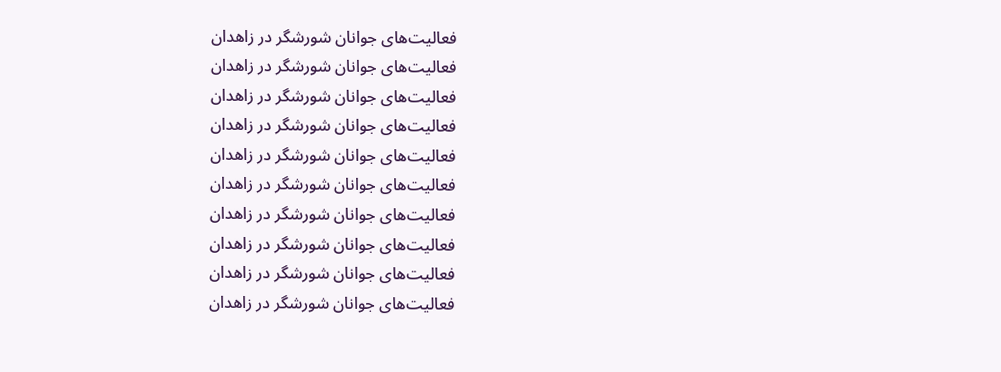فعالیت‌های جوانان شورشگر در زاهدان
فعالیت‌های جوانان شورشگر در زاهدان
فعالیت‌های جوانان شورشگر در زاهدان
فعالیت‌های جوانان شورشگر در زاهدان
فعالیت‌های جوانان شورشگر در زاهدان
فعالیت‌های جوانان شورشگر در زاهدان
فعالیت‌های جوانان شورشگر در زاهدان
فعالیت‌های جوانان شورشگر در زاهدان
فعالیت‌های جوانان شورشگر در زاهدان
فعالیت‌های جوانان شورشگر در زاهدان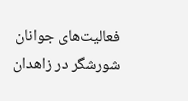فعالیت‌های جوانان شورشگر در زاهدان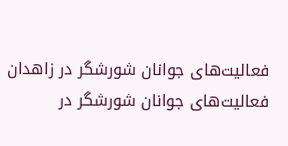فعالیت‌های جوانان شورشگر در زاهدان
فعالیت‌های جوانان شورشگر در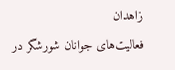زاهدان
فعالیت‌های جوانان شورشگر در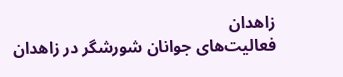زاهدان
فعالیت‌های جوانان شورشگر در زاهدان